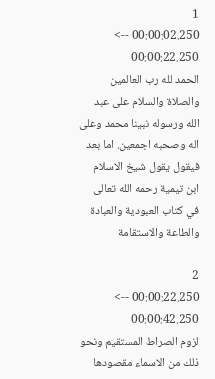1
00:00:02.250 --> 00:00:22.250
الحمد لله رب العالمين والصلاة والسلام على عبد الله ورسوله نبينا محمد وعلى اله وصحبه اجمعين. اما بعد فيقول يقول شيخ الاسلام ابن تيمية رحمه الله تعالى في كتاب العبودية والعبادة والطاعة والاستقامة

2
00:00:22.250 --> 00:00:42.250
لزوم الصراط المستقيم ونحو ذلك من الاسماء مقصودها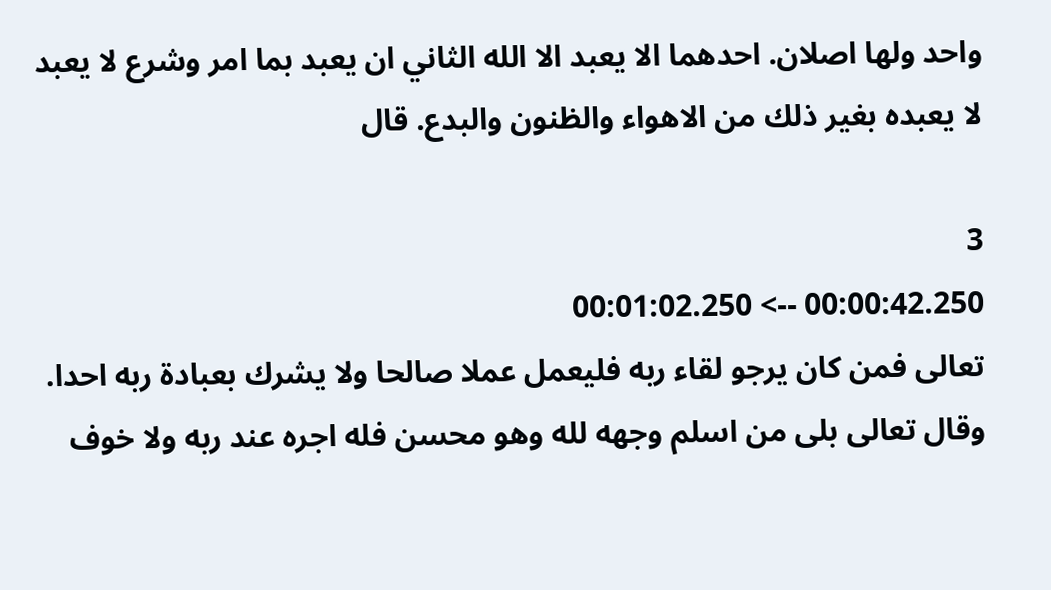واحد ولها اصلان. احدهما الا يعبد الا الله الثاني ان يعبد بما امر وشرع لا يعبد لا يعبده بغير ذلك من الاهواء والظنون والبدع. قال

3
00:00:42.250 --> 00:01:02.250
تعالى فمن كان يرجو لقاء ربه فليعمل عملا صالحا ولا يشرك بعبادة ربه احدا. وقال تعالى بلى من اسلم وجهه لله وهو محسن فله اجره عند ربه ولا خوف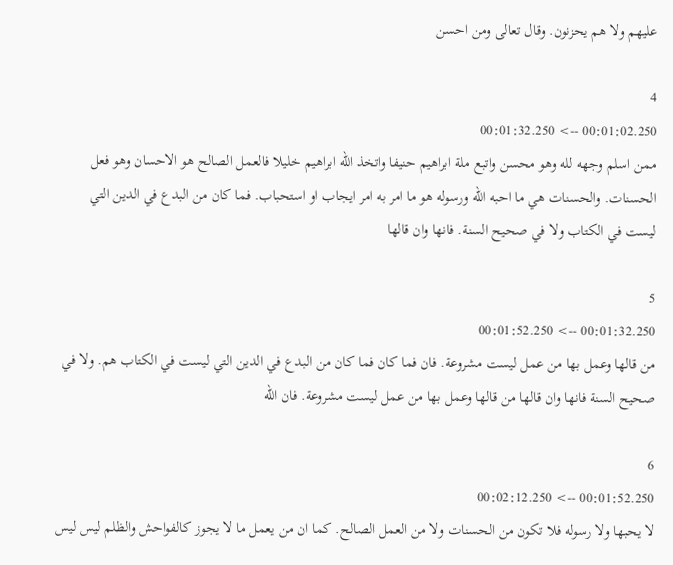عليهم ولا هم يحزنون. وقال تعالى ومن احسن

4
00:01:02.250 --> 00:01:32.250
ممن اسلم وجهه لله وهو محسن واتبع ملة ابراهيم حنيفا واتخذ الله ابراهيم خليلا فالعمل الصالح هو الاحسان وهو فعل الحسنات. والحسنات هي ما احبه الله ورسوله هو ما امر به امر ايجاب او استحباب. فما كان من البدع في الدين التي ليست في الكتاب ولا في صحيح السنة. فانها وان قالها

5
00:01:32.250 --> 00:01:52.250
من قالها وعمل بها من عمل ليست مشروعة. فان فما كان فما كان من البدع في الدين التي ليست في الكتاب هم. ولا في صحيح السنة فانها وان قالها من قالها وعمل بها من عمل ليست مشروعة. فان الله

6
00:01:52.250 --> 00:02:12.250
لا يحبها ولا رسوله فلا تكون من الحسنات ولا من العمل الصالح. كما ان من يعمل ما لا يجوز كالفواحش والظلم ليس ليس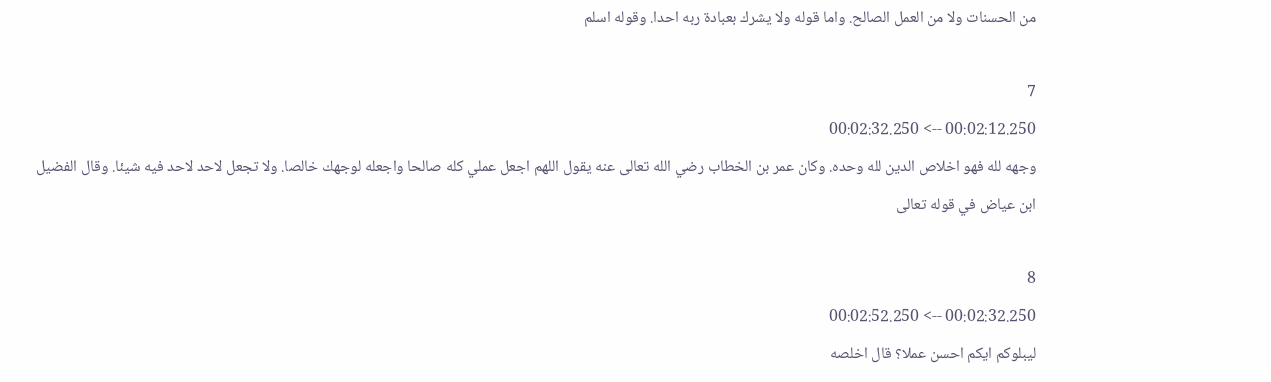من الحسنات ولا من العمل الصالح. واما قوله ولا يشرك بعبادة ربه احدا. وقوله اسلم

7
00:02:12.250 --> 00:02:32.250
وجهه لله فهو اخلاص الدين لله وحده. وكان عمر بن الخطاب رضي الله تعالى عنه يقول اللهم اجعل عملي كله صالحا واجعله لوجهك خالصا. ولا تجعل لاحد لاحد فيه شيئا. وقال الفضيل ابن عياض في قوله تعالى

8
00:02:32.250 --> 00:02:52.250
ليبلوكم ايكم احسن عملا؟ قال اخلصه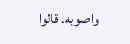واصوبه. قالوا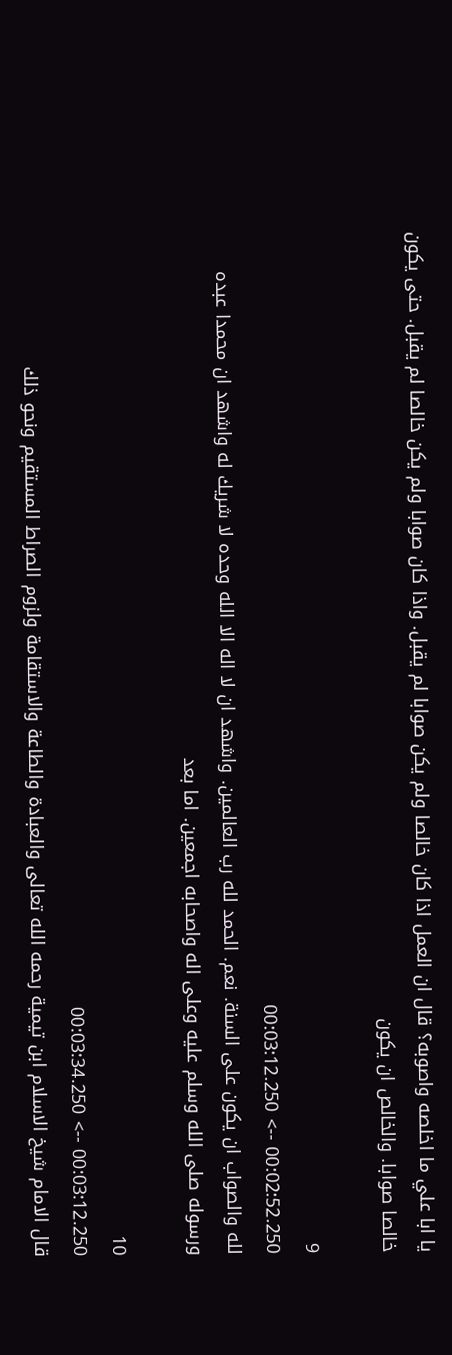يا ابا علي ما اخلصه واصوبه؟ قال ان العمل اذا كان خالصا ولم يكن صوابا لم يقبل. واذا كان صوابا ولم يكن خالصا لم يقبل. حتى يكون خالصا صوابا. والخالص ان يكون

9
00:02:52.250 --> 00:03:12.250
لله والصواب ان يكون على السنة. نعم. الحمد لله رب العالمين. واشهد ان لا اله الا الله وحده لا شريك له واشهد ان محمدا عبده ورسوله صلى الله وسلم عليه وعلى اله واصحابه اجمعين. اما بعد

10
00:03:12.250 --> 00:03:34.250
قال الامام شيخ الاسلام ابن تيمية رحمه الله تعالى والعبادة والطاعة والاستقامة ولزوم الصراط المستقيم ونحو ذلك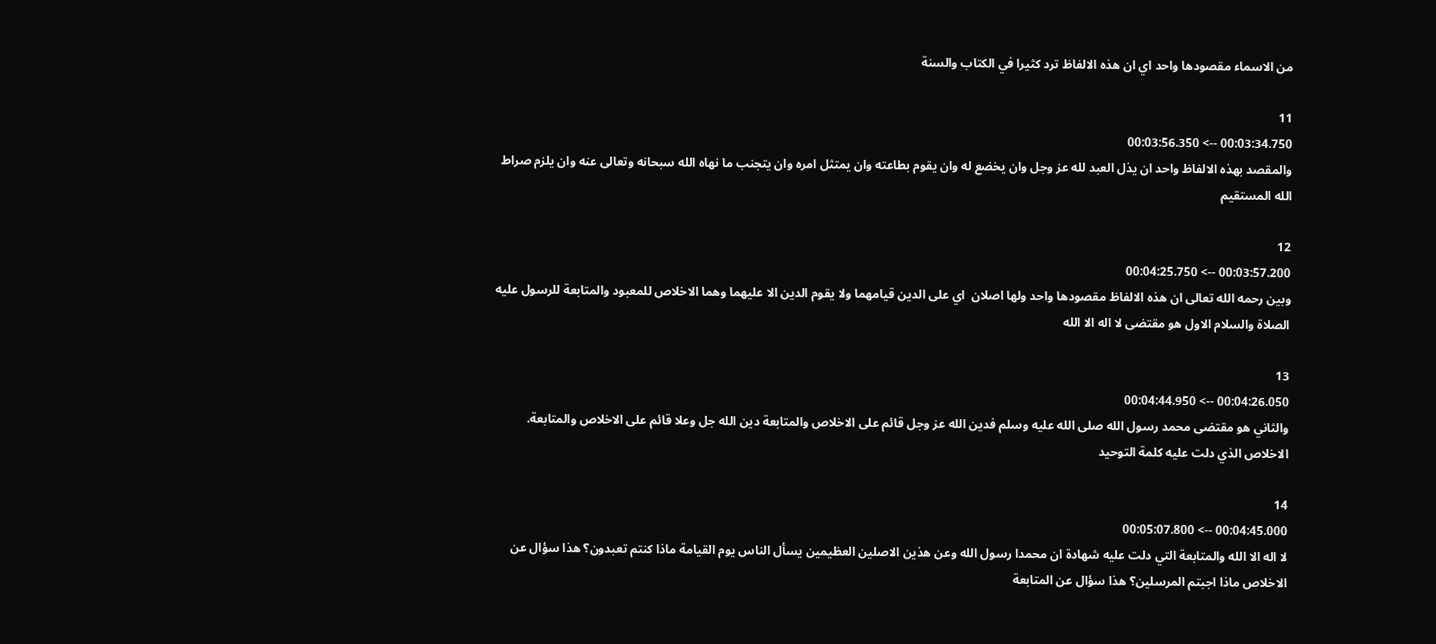من الاسماء مقصودها واحد اي ان هذه الالفاظ ترد كثيرا في الكتاب والسنة

11
00:03:34.750 --> 00:03:56.350
والمقصد بهذه الالفاظ واحد ان يذل العبد لله عز وجل وان يخضع له وان يقوم بطاعته وان يمتثل امره وان يتجنب ما نهاه الله سبحانه وتعالى عنه وان يلزم صراط الله المستقيم

12
00:03:57.200 --> 00:04:25.750
وبين رحمه الله تعالى ان هذه الالفاظ مقصودها واحد ولها اصلان  اي على الدين قيامهما ولا يقوم الدين الا عليهما وهما الاخلاص للمعبود والمتابعة للرسول عليه الصلاة والسلام الاول هو مقتضى لا اله الا الله

13
00:04:26.050 --> 00:04:44.950
والثاني هو مقتضى محمد رسول الله صلى الله عليه وسلم فدين الله عز وجل قائم على الاخلاص والمتابعة دين الله جل وعلا قائم على الاخلاص والمتابعة. الاخلاص الذي دلت عليه كلمة التوحيد

14
00:04:45.000 --> 00:05:07.800
لا اله الا الله والمتابعة التي دلت عليه شهادة ان محمدا رسول الله وعن هذين الاصلين العظيمين يسأل الناس يوم القيامة ماذا كنتم تعبدون؟ هذا سؤال عن الاخلاص ماذا اجبتم المرسلين؟ هذا سؤال عن المتابعة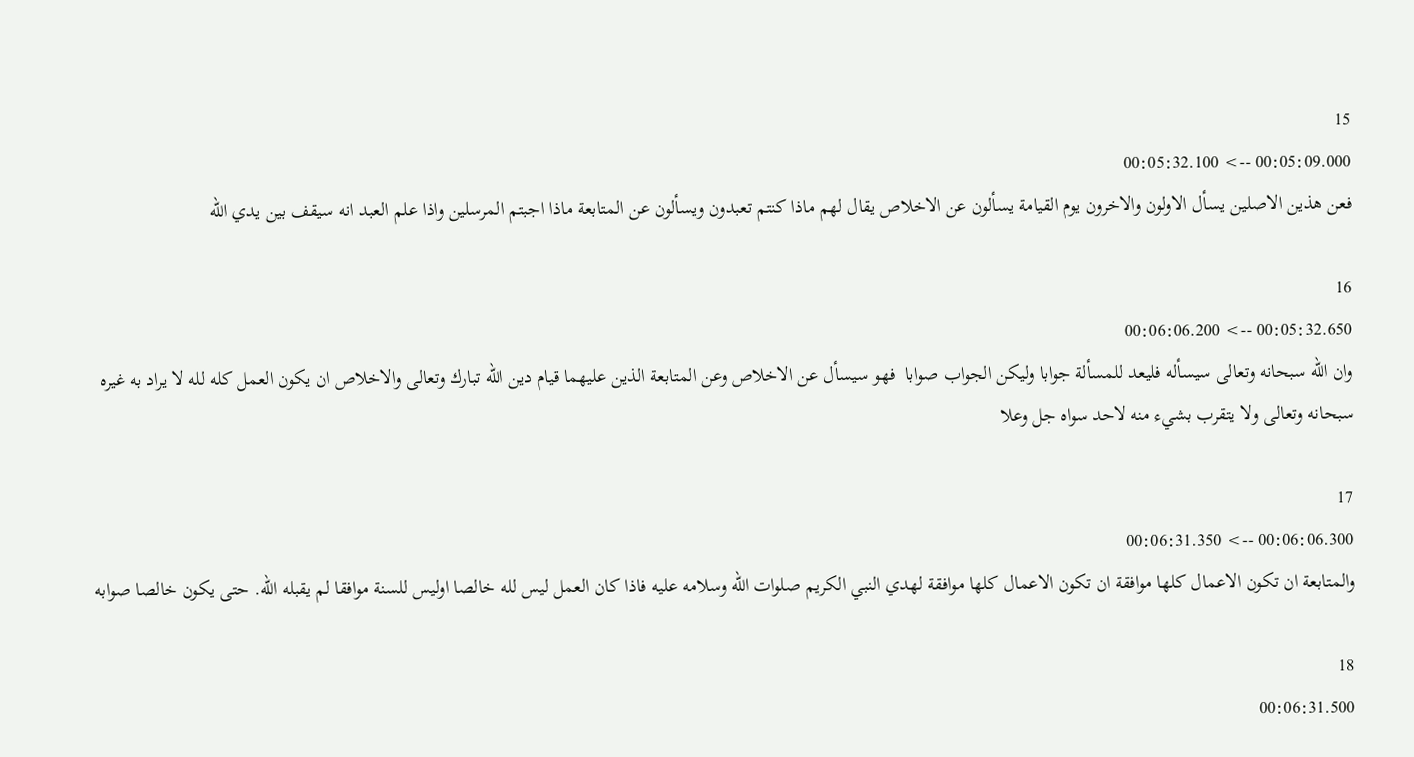15
00:05:09.000 --> 00:05:32.100
فعن هذين الاصلين يسأل الاولون والاخرون يوم القيامة يسألون عن الاخلاص يقال لهم ماذا كنتم تعبدون ويسألون عن المتابعة ماذا اجبتم المرسلين واذا علم العبد انه سيقف بين يدي الله

16
00:05:32.650 --> 00:06:06.200
وان الله سبحانه وتعالى سيسأله فليعد للمسألة جوابا وليكن الجواب صوابا  فهو سيسأل عن الاخلاص وعن المتابعة الذين عليهما قيام دين الله تبارك وتعالى والاخلاص ان يكون العمل كله لله لا يراد به غيره سبحانه وتعالى ولا يتقرب بشيء منه لاحد سواه جل وعلا

17
00:06:06.300 --> 00:06:31.350
والمتابعة ان تكون الاعمال كلها موافقة ان تكون الاعمال كلها موافقة لهدي النبي الكريم صلوات الله وسلامه عليه فاذا كان العمل ليس لله خالصا اوليس للسنة موافقا لم يقبله الله. حتى يكون خالصا صوابه

18
00:06:31.500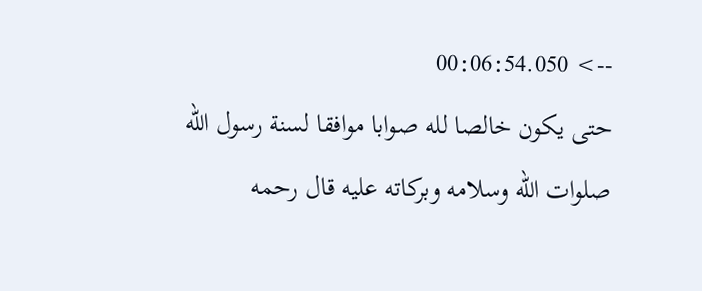--> 00:06:54.050
حتى يكون خالصا لله صوابا موافقا لسنة رسول الله صلوات الله وسلامه وبركاته عليه قال رحمه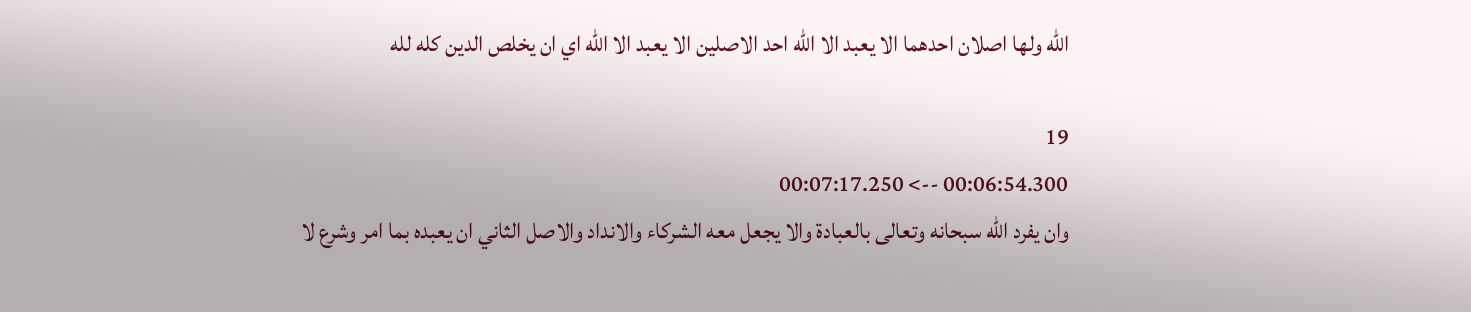الله ولها اصلان احدهما الا يعبد الا الله احد الاصلين الا يعبد الا الله اي ان يخلص الدين كله لله

19
00:06:54.300 --> 00:07:17.250
وان يفرد الله سبحانه وتعالى بالعبادة والا يجعل معه الشركاء والانداد والاصل الثاني ان يعبده بما امر وشرع لا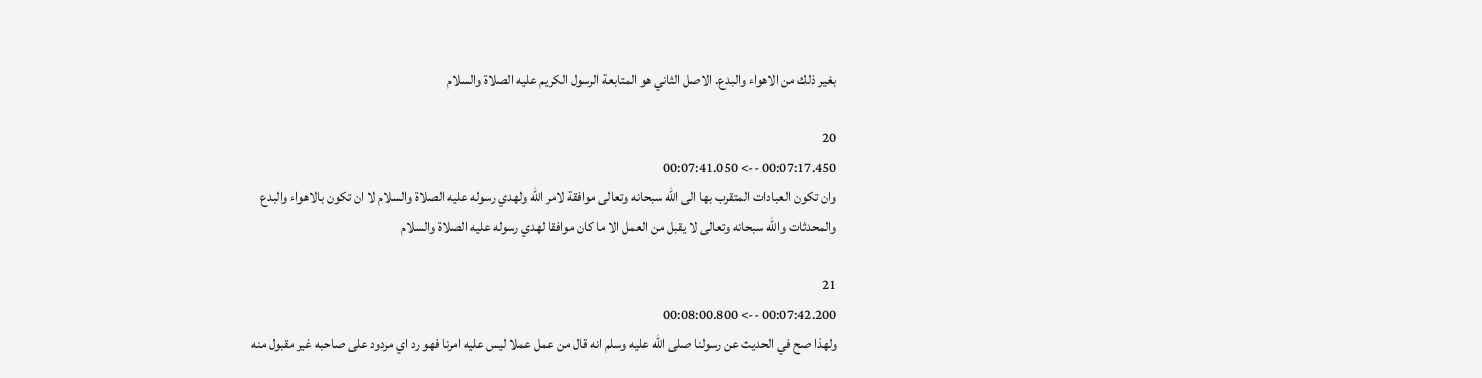بغير ذلك من الاهواء والبدع. الاصل الثاني هو المتابعة الرسول الكريم عليه الصلاة والسلام

20
00:07:17.450 --> 00:07:41.050
وان تكون العبادات المتقرب بها الى الله سبحانه وتعالى موافقة لامر الله ولهدي رسوله عليه الصلاة والسلام لا ان تكون بالاهواء والبدع والمحدثات والله سبحانه وتعالى لا يقبل من العمل الا ما كان موافقا لهدي رسوله عليه الصلاة والسلام

21
00:07:42.200 --> 00:08:00.800
ولهذا صح في الحديث عن رسولنا صلى الله عليه وسلم انه قال من عمل عملا ليس عليه امرنا فهو رد اي مردود على صاحبه غير مقبول منه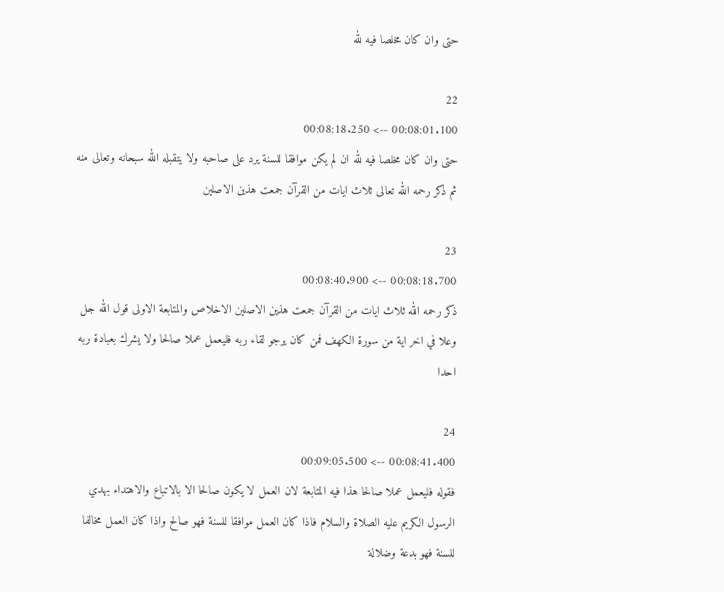حتى وان كان مخلصا فيه لله

22
00:08:01.100 --> 00:08:18.250
حتى وان كان مخلصا فيه لله ان لم يكن موافقا للسنة يرد على صاحبه ولا يتقبله الله سبحانه وتعالى منه ثم ذكر رحمه الله تعالى ثلاث ايات من القرآن جمعت هذين الاصلين

23
00:08:18.700 --> 00:08:40.900
ذكر رحمه الله ثلاث ايات من القرآن جمعت هذين الاصلين الاخلاص والمتابعة الاولى قول الله جل وعلا في اخر اية من سورة الكهف فمن كان يرجو لقاء ربه فليعمل عملا صالحا ولا يشرك بعبادة ربه احدا

24
00:08:41.400 --> 00:09:05.500
فقوله فليعمل عملا صالحا هذا فيه المتابعة لان العمل لا يكون صالحا الا بالاتباع والاهتداء بهدي الرسول الكريم عليه الصلاة والسلام فاذا كان العمل موافقا للسنة فهو صالح واذا كان العمل مخالفا للسنة فهو بدعة وضلالة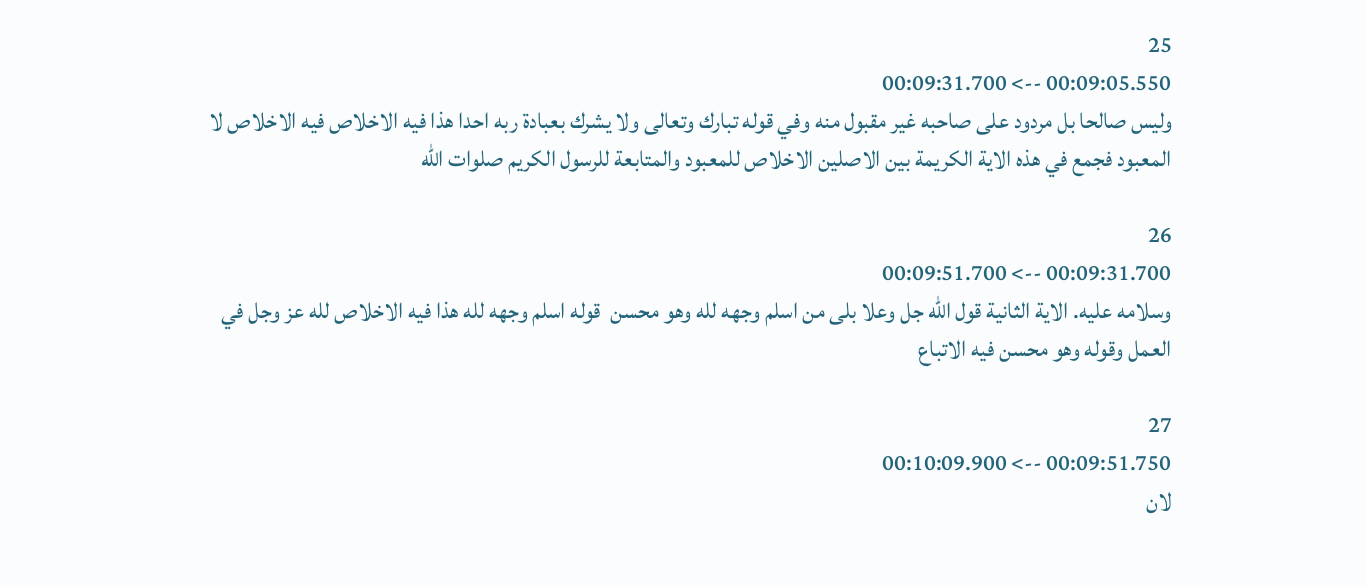25
00:09:05.550 --> 00:09:31.700
وليس صالحا بل مردود على صاحبه غير مقبول منه وفي قوله تبارك وتعالى ولا يشرك بعبادة ربه احدا هذا فيه الاخلاص فيه الاخلاص لا المعبود فجمع في هذه الاية الكريمة بين الاصلين الاخلاص للمعبود والمتابعة للرسول الكريم صلوات الله

26
00:09:31.700 --> 00:09:51.700
وسلامه عليه. الاية الثانية قول الله جل وعلا بلى من اسلم وجهه لله وهو محسن  قوله اسلم وجهه لله هذا فيه الاخلاص لله عز وجل في العمل وقوله وهو محسن فيه الاتباع

27
00:09:51.750 --> 00:10:09.900
لان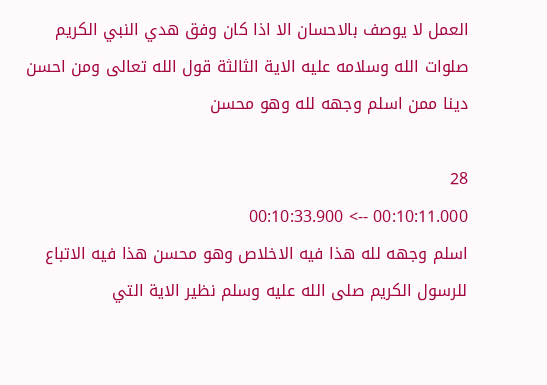العمل لا يوصف بالاحسان الا اذا كان وفق هدي النبي الكريم صلوات الله وسلامه عليه الاية الثالثة قول الله تعالى ومن احسن دينا ممن اسلم وجهه لله وهو محسن

28
00:10:11.000 --> 00:10:33.900
اسلم وجهه لله هذا فيه الاخلاص وهو محسن هذا فيه الاتباع للرسول الكريم صلى الله عليه وسلم نظير الاية التي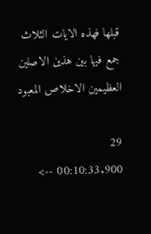قبلها فهذه الايات الثلاث جمع فيها بين هذين الاصلين العظيمين الاخلاص المعبود

29
00:10:33.900 -->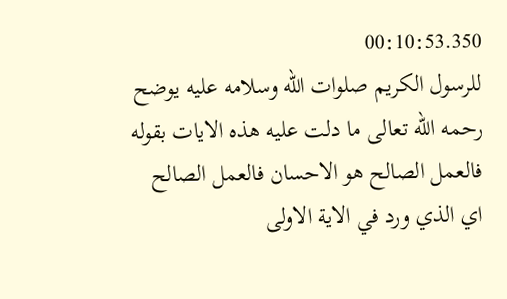00:10:53.350
للرسول الكريم صلوات الله وسلامه عليه يوضح رحمه الله تعالى ما دلت عليه هذه الايات بقوله فالعمل الصالح هو الاحسان فالعمل الصالح اي الذي ورد في الاية الاولى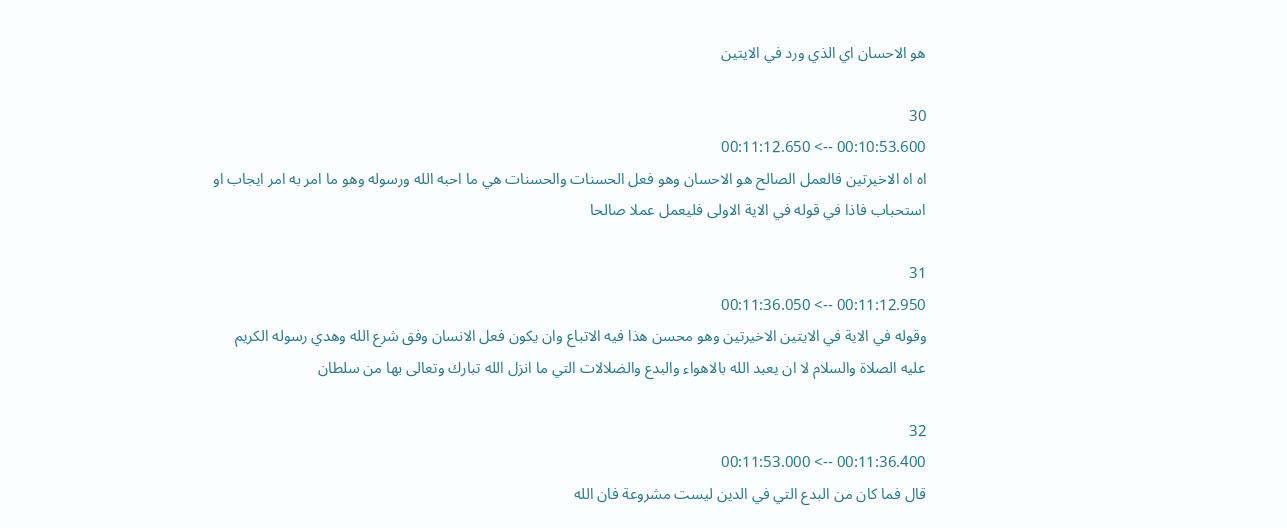هو الاحسان اي الذي ورد في الايتين

30
00:10:53.600 --> 00:11:12.650
اه اه الاخيرتين فالعمل الصالح هو الاحسان وهو فعل الحسنات والحسنات هي ما احبه الله ورسوله وهو ما امر به امر ايجاب او استحباب فاذا في قوله في الاية الاولى فليعمل عملا صالحا

31
00:11:12.950 --> 00:11:36.050
وقوله في الاية في الايتين الاخيرتين وهو محسن هذا فيه الاتباع وان يكون فعل الانسان وفق شرع الله وهدي رسوله الكريم عليه الصلاة والسلام لا ان يعبد الله بالاهواء والبدع والضلالات التي ما انزل الله تبارك وتعالى بها من سلطان

32
00:11:36.400 --> 00:11:53.000
قال فما كان من البدع التي في الدين ليست مشروعة فان الله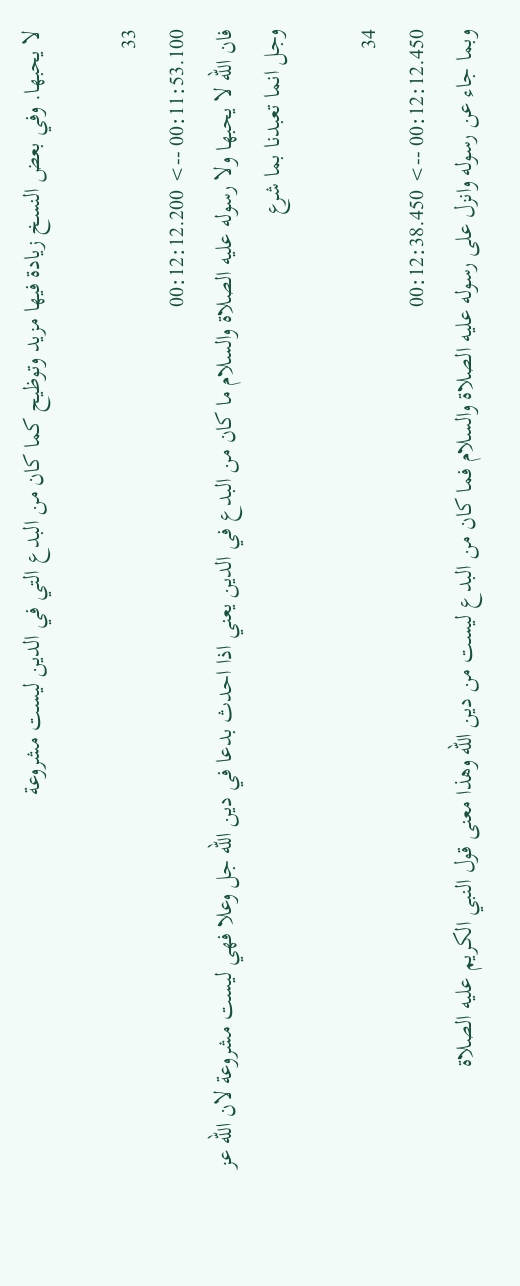لا يحبها. وفي بعض النسخ زيادة فيها مزيد وتوظيح كما كان من البدع التي في الدين ليست مشروعة

33
00:11:53.100 --> 00:12:12.200
فان الله لا يحبها ولا رسوله عليه الصلاة والسلام ما كان من البدع في الدين يعني اذا احدث بدعا في دين الله جل وعلا فهي ليست مشروعة لان الله عز وجل انما تعبدنا بما شرع

34
00:12:12.450 --> 00:12:38.450
وبما جاء عن رسوله وانزل على رسوله عليه الصلاة والسلام فما كان من البدع ليست من دين الله وهذا معنى قول النبي الكريم عليه الصلاة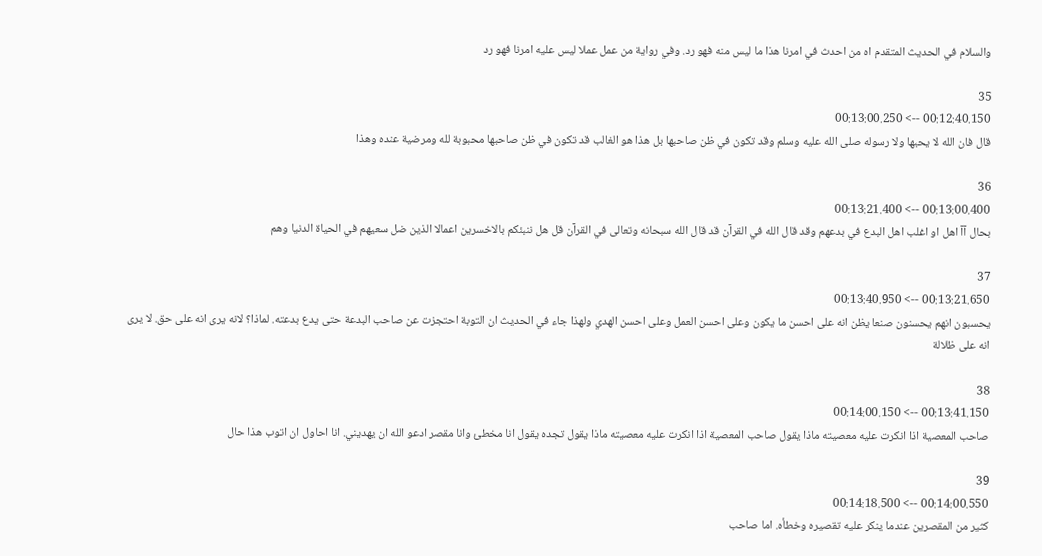والسلام في الحديث المتقدم اه من احدث في امرنا هذا ما ليس منه فهو رد. وفي رواية من عمل عملا ليس عليه امرنا فهو رد

35
00:12:40.150 --> 00:13:00.250
قال فان الله لا يحبها ولا رسوله صلى الله عليه وسلم وقد تكون في ظن صاحبها بل هذا هو الغالب قد تكون في ظن صاحبها محبوبة لله ومرضية عنده وهذا

36
00:13:00.400 --> 00:13:21.400
بحال آآ اهل او اغلب اهل البدع في بدعهم وقد قال الله في القرآن قد قال الله سبحانه وتعالى في القرآن قل هل ننبئكم بالاخسرين اعمالا الذين ضل سعيهم في الحياة الدنيا وهم

37
00:13:21.650 --> 00:13:40.950
يحسبون انهم يحسنون صنعا يظن انه على احسن ما يكون وعلى احسن العمل وعلى احسن الهدي ولهذا جاء في الحديث ان التوبة احتجزت عن صاحب البدعة حتى يدع بدعته. لماذا؟ لانه يرى انه على حق. لا يرى انه على ظلالة

38
00:13:41.150 --> 00:14:00.150
صاحب المعصية اذا انكرت عليه معصيته ماذا يقول صاحب المعصية اذا انكرت عليه معصيته ماذا يقول تجده يقول انا مخطئ وانا مقصر ادعو الله ان يهديني. انا احاول ان اتوب هذا حال

39
00:14:00.550 --> 00:14:18.500
كثير من المقصرين عندما ينكر عليه تقصيره وخطأه. اما صاحب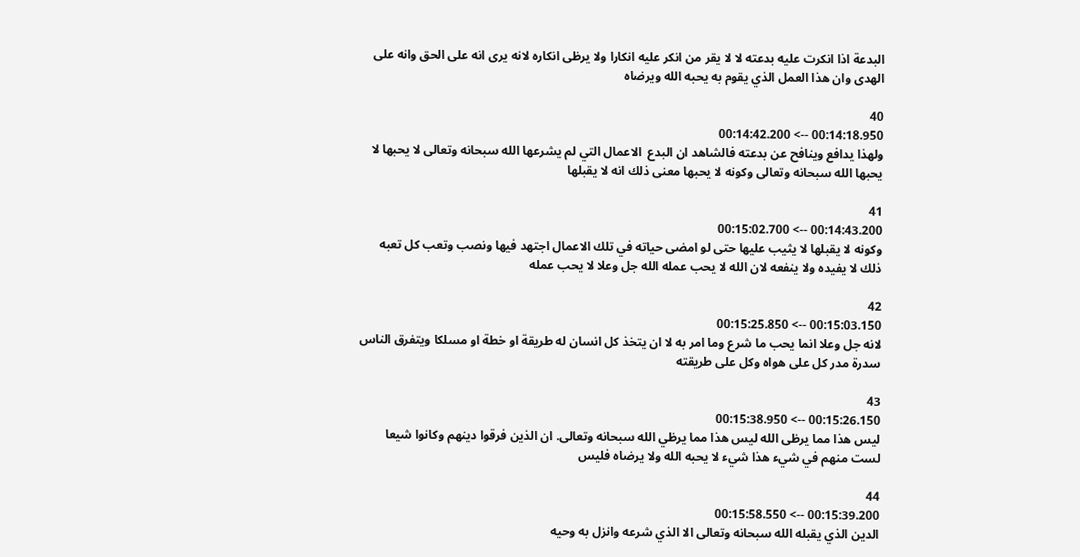البدعة اذا انكرت عليه بدعته لا لا يقر من انكر عليه انكارا ولا يرظى انكاره لانه يرى انه على الحق وانه على الهدى وان هذا العمل الذي يقوم به يحبه الله ويرضاه

40
00:14:18.950 --> 00:14:42.200
ولهذا يدافع وينافح عن بدعته فالشاهد ان البدع  الاعمال التي لم يشرعها الله سبحانه وتعالى لا يحبها لا يحبها الله سبحانه وتعالى وكونه لا يحبها معنى ذلك انه لا يقبلها

41
00:14:43.200 --> 00:15:02.700
وكونه لا يقبلها لا يثيب عليها حتى لو امضى حياته في تلك الاعمال اجتهد فيها ونصب وتعب كل تعبه ذلك لا يفيده ولا ينفعه لان الله لا يحب عمله الله جل وعلا لا يحب عمله

42
00:15:03.150 --> 00:15:25.850
لانه جل وعلا انما يحب ما شرع وما امر به لا ان يتخذ كل انسان له طريقة او خطة او مسلكا ويتفرق الناس سدرة مدر كل على هواه وكل على طريقته

43
00:15:26.150 --> 00:15:38.950
ليس هذا مما يرظى الله ليس هذا مما يرظي الله سبحانه وتعالى. ان الذين فرقوا دينهم وكانوا شيعا لست منهم في شيء هذا شيء لا يحبه الله ولا يرضاه فليس

44
00:15:39.200 --> 00:15:58.550
الدين الذي يقبله الله سبحانه وتعالى الا الذي شرعه وانزل به وحيه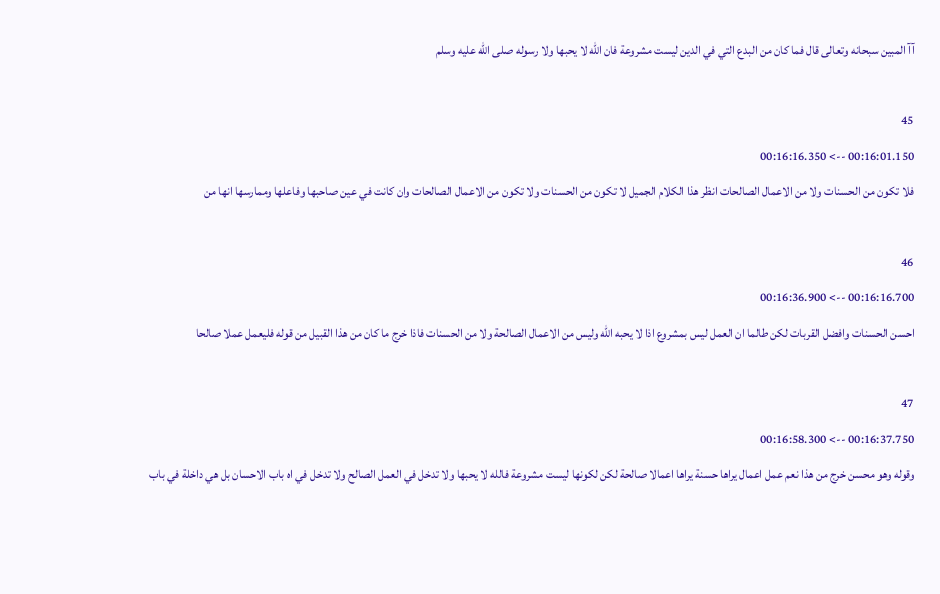آآ المبين سبحانه وتعالى قال فما كان من البدع التي في الدين ليست مشروعة فان الله لا يحبها ولا رسوله صلى الله عليه وسلم

45
00:16:01.150 --> 00:16:16.350
فلا تكون من الحسنات ولا من الاعمال الصالحات انظر هذا الكلام الجميل لا تكون من الحسنات ولا تكون من الاعمال الصالحات وان كانت في عين صاحبها وفاعلها وممارسها انها من

46
00:16:16.700 --> 00:16:36.900
احسن الحسنات وافضل القربات لكن طالما ان العمل ليس بمشروع اذا لا يحبه الله وليس من الاعمال الصالحة ولا من الحسنات فاذا خرج ما كان من هذا القبيل من قوله فليعمل عملا صالحا

47
00:16:37.750 --> 00:16:58.300
وقوله وهو محسن خرج من هذا نعم عمل اعمال يراها حسنة يراها اعمالا صالحة لكن لكونها ليست مشروعة فالله لا يحبها ولا تدخل في العمل الصالح ولا تدخل في اه باب الاحسان بل هي داخلة في باب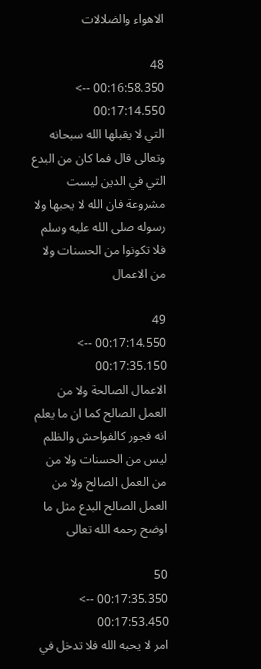الاهواء والضلالات

48
00:16:58.350 --> 00:17:14.550
التي لا يقبلها الله سبحانه وتعالى قال فما كان من البدع التي في الدين ليست مشروعة فان الله لا يحبها ولا رسوله صلى الله عليه وسلم فلا تكونوا من الحسنات ولا من الاعمال

49
00:17:14.550 --> 00:17:35.150
الاعمال الصالحة ولا من العمل الصالح كما ان ما يعلم انه فجور كالفواحش والظلم ليس من الحسنات ولا من من العمل الصالح ولا من العمل الصالح البدع مثل ما اوضح رحمه الله تعالى

50
00:17:35.350 --> 00:17:53.450
امر لا يحبه الله فلا تدخل في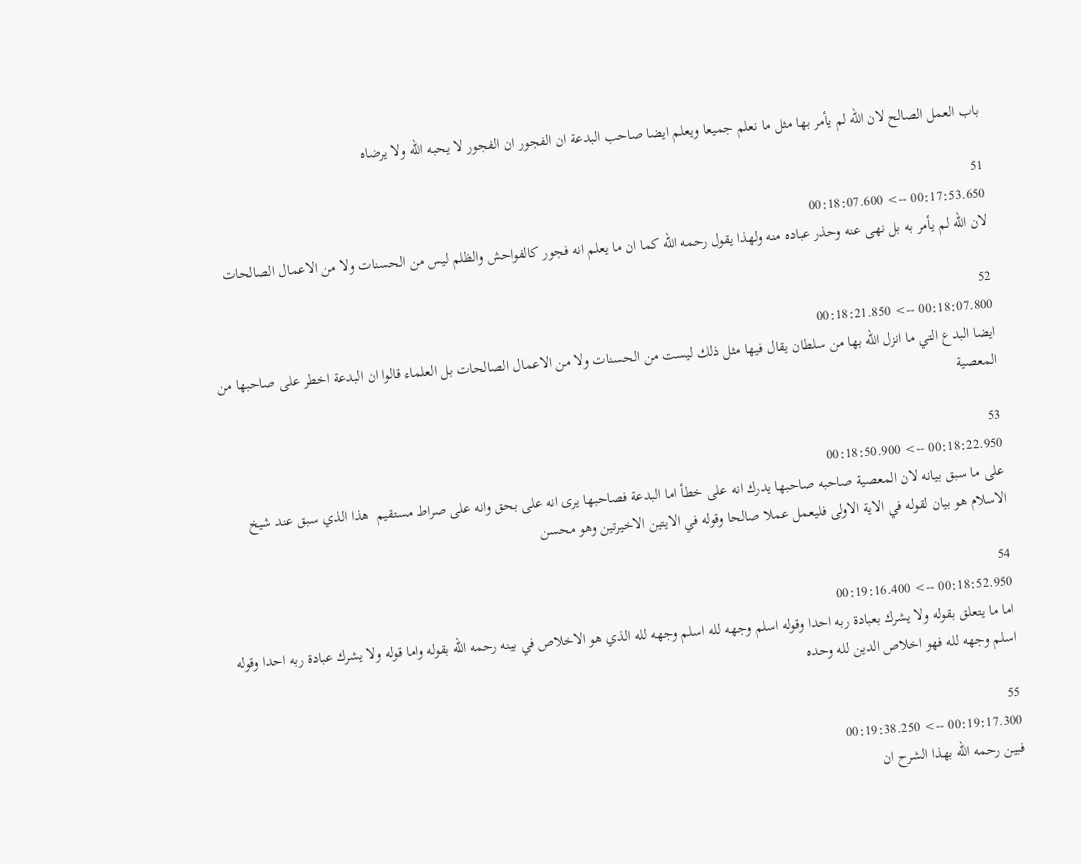باب العمل الصالح لان الله لم يأمر بها مثل ما نعلم جميعا ويعلم ايضا صاحب البدعة ان الفجور ان الفجور لا يحبه الله ولا يرضاه

51
00:17:53.650 --> 00:18:07.600
لان الله لم يأمر به بل نهى عنه وحذر عباده منه ولهذا يقول رحمه الله كما ان ما يعلم انه فجور كالفواحش والظلم ليس من الحسنات ولا من الاعمال الصالحات

52
00:18:07.800 --> 00:18:21.850
ايضا البدع التي ما انزل الله بها من سلطان يقال فيها مثل ذلك ليست من الحسنات ولا من الاعمال الصالحات بل العلماء قالوا ان البدعة اخطر على صاحبها من المعصية

53
00:18:22.950 --> 00:18:50.900
على ما سبق بيانه لان المعصية صاحبه صاحبها يدرك انه على خطأ اما البدعة فصاحبها يرى انه على بحق وانه على صراط مستقيم  هذا الذي سبق عند شيخ الاسلام هو بيان لقوله في الاية الاولى فليعمل عملا صالحا وقوله في الايتين الاخيرتين وهو محسن

54
00:18:52.950 --> 00:19:16.400
اما ما يتعلق بقوله ولا يشرك بعبادة ربه احدا وقوله اسلم وجهه لله اسلم وجهه لله الذي هو الاخلاص في بينه رحمه الله بقوله واما قوله ولا يشرك عبادة ربه احدا وقوله اسلم وجهه لله فهو اخلاص الدين لله وحده

55
00:19:17.300 --> 00:19:38.250
فبين رحمه الله بهذا الشرح ان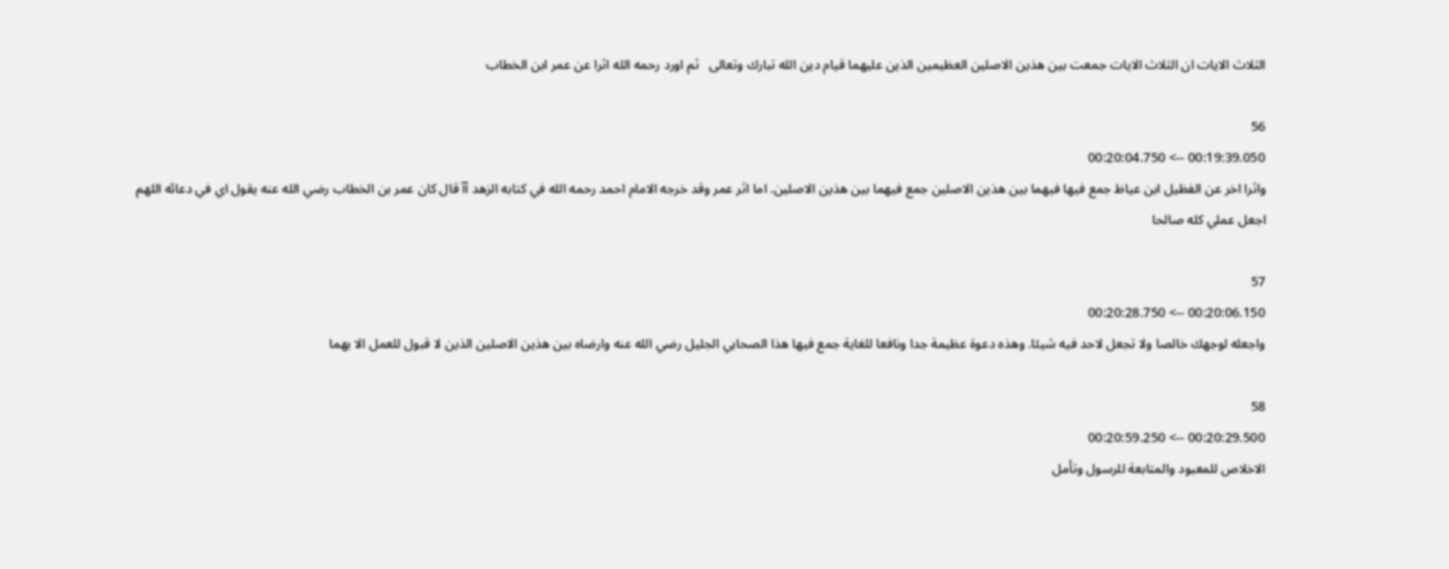الثلاث الايات ان الثلاث الايات جمعت بين هذين الاصلين العظيمين الذين عليهما قيام دين الله تبارك وتعالى   ثم اورد رحمه الله اثرا عن عمر ابن الخطاب

56
00:19:39.050 --> 00:20:04.750
واثرا اخر عن الفظيل ابن عياظ جمع فيها فيهما بين هذين الاصلين جمع فيهما بين هذين الاصلين. اما اثر عمر وقد خرجه الامام احمد رحمه الله في كتابه الزهد آآ قال كان عمر بن الخطاب رضي الله عنه يقول اي في دعائه اللهم اجعل عملي كله صالحا

57
00:20:06.150 --> 00:20:28.750
واجعله لوجهك خالصا ولا تجعل لاحد فيه شيئا. وهذه دعوة عظيمة جدا ونافعا للغاية جمع فيها هذا الصحابي الجليل رضي الله عنه وارضاه بين هذين الاصلين الذين لا قبول للعمل الا بهما

58
00:20:29.500 --> 00:20:59.250
الاخلاص للمعبود والمتابعة للرسول وتأمل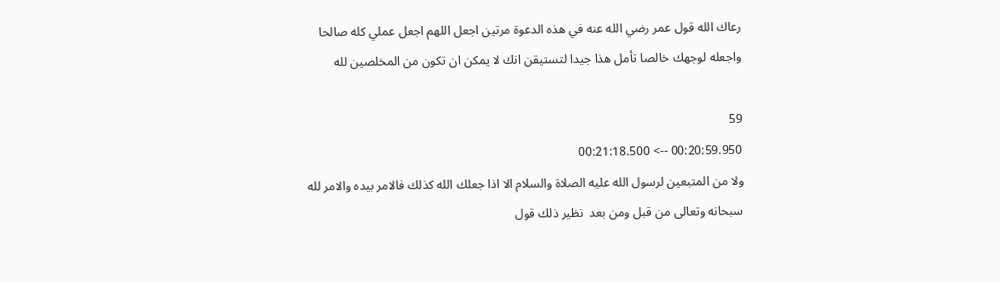رعاك الله قول عمر رضي الله عنه في هذه الدعوة مرتين اجعل اللهم اجعل عملي كله صالحا واجعله لوجهك خالصا تأمل هذا جيدا لتستيقن انك لا يمكن ان تكون من المخلصين لله

59
00:20:59.950 --> 00:21:18.500
ولا من المتبعين لرسول الله عليه الصلاة والسلام الا اذا جعلك الله كذلك فالامر بيده والامر لله سبحانه وتعالى من قبل ومن بعد  نظير ذلك قول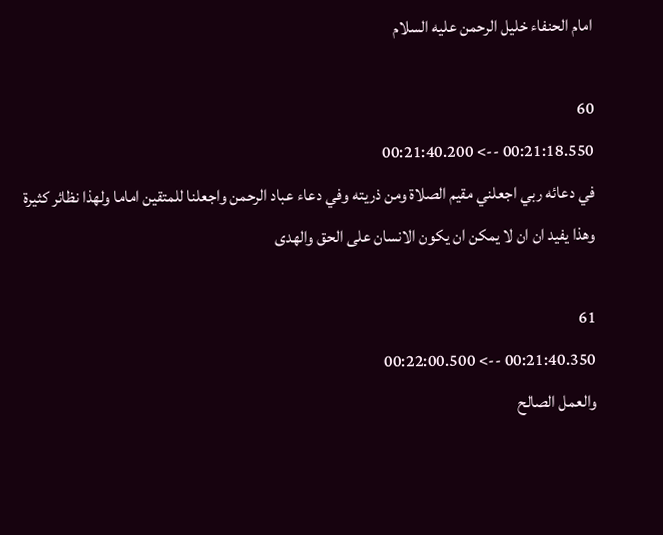امام الحنفاء خليل الرحمن عليه السلام

60
00:21:18.550 --> 00:21:40.200
في دعائه ربي اجعلني مقيم الصلاة ومن ذريته وفي دعاء عباد الرحمن واجعلنا للمتقين اماما ولهذا نظائر كثيرة وهذا يفيد ان ان لا يمكن ان يكون الانسان على الحق والهدى

61
00:21:40.350 --> 00:22:00.500
والعمل الصالح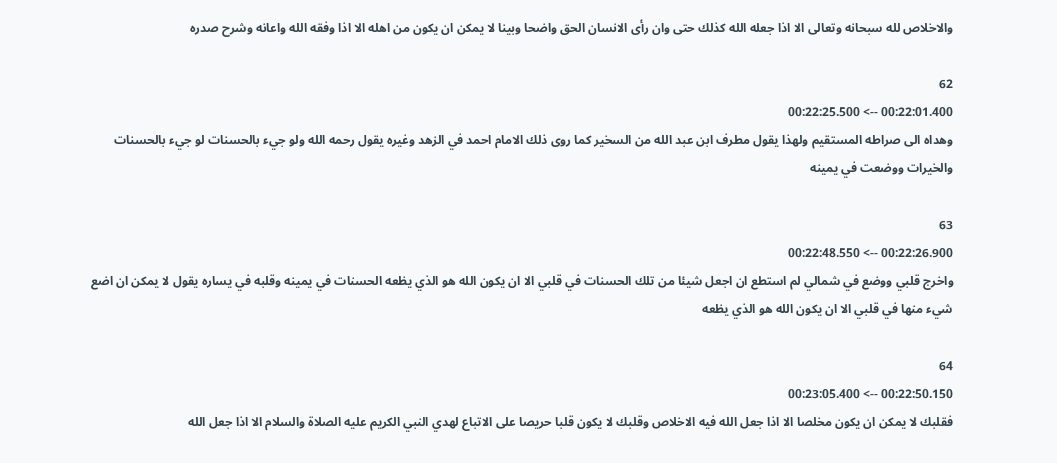والاخلاص لله سبحانه وتعالى الا اذا جعله الله كذلك حتى وان رأى الانسان الحق واضحا وبينا لا يمكن ان يكون من اهله الا اذا وفقه الله واعانه وشرح صدره

62
00:22:01.400 --> 00:22:25.500
وهداه الى صراطه المستقيم ولهذا يقول مطرف ابن عبد الله من السخير كما روى ذلك الامام احمد في الزهد وغيره يقول رحمه الله ولو جيء بالحسنات لو جيء بالحسنات والخيرات ووضعت في يمينه

63
00:22:26.900 --> 00:22:48.550
واخرج قلبي ووضع في شمالي لم استطع ان اجعل شيئا من تلك الحسنات في قلبي الا ان يكون الله هو الذي يظعه الحسنات في يمينه وقلبه في يساره يقول لا يمكن ان اضع شيء منها في قلبي الا ان يكون الله هو الذي يظعه

64
00:22:50.150 --> 00:23:05.400
فقلبك لا يمكن ان يكون مخلصا الا اذا جعل الله فيه الاخلاص وقلبك لا يكون قلبا حريصا على الاتباع لهدي النبي الكريم عليه الصلاة والسلام الا اذا جعل الله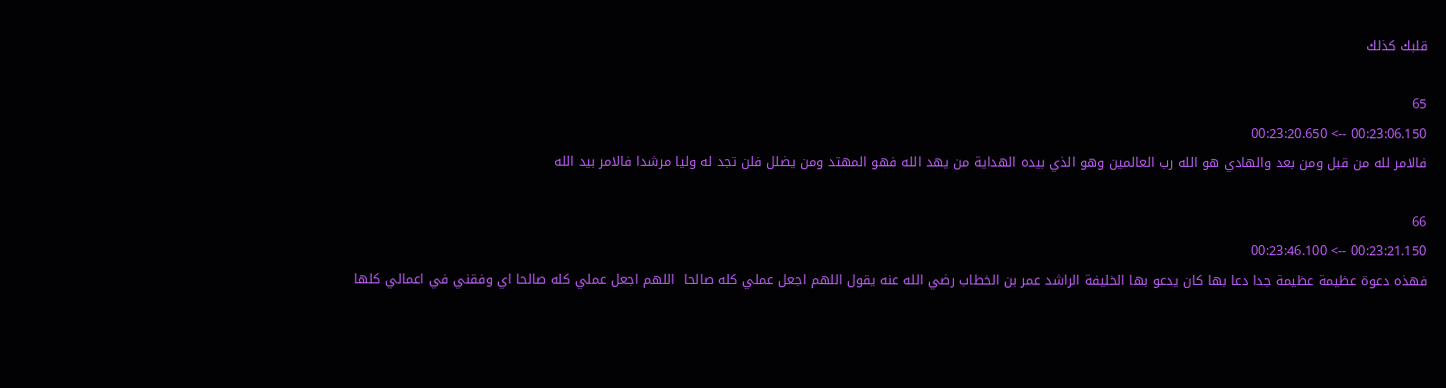قلبك كذلك

65
00:23:06.150 --> 00:23:20.650
فالامر لله من قبل ومن بعد والهادي هو الله رب العالمين وهو الذي بيده الهداية من يهد الله فهو المهتد ومن يضلل فلن تجد له وليا مرشدا فالامر بيد الله

66
00:23:21.150 --> 00:23:46.100
فهذه دعوة عظيمة عظيمة جدا دعا بها كان يدعو بها الخليفة الراشد عمر بن الخطاب رضي الله عنه يقول اللهم اجعل عملي كله صالحا  اللهم اجعل عملي كله صالحا اي وفقني في اعمالي كلها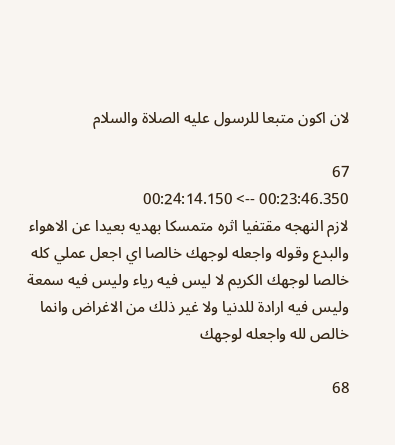لان اكون متبعا للرسول عليه الصلاة والسلام

67
00:23:46.350 --> 00:24:14.150
لازم النهجه مقتفيا اثره متمسكا بهديه بعيدا عن الاهواء والبدع وقوله واجعله لوجهك خالصا اي اجعل عملي كله خالصا لوجهك الكريم لا ليس فيه رياء وليس فيه سمعة وليس فيه ارادة للدنيا ولا غير ذلك من الاغراض وانما خالص لله واجعله لوجهك

68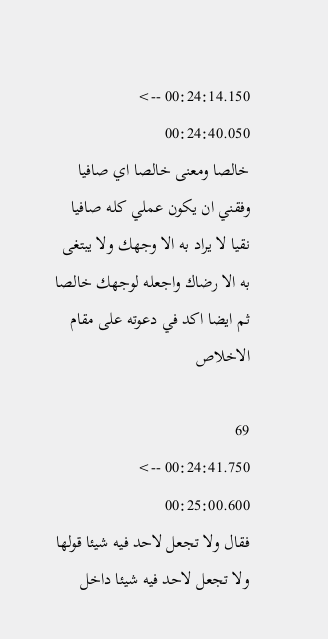00:24:14.150 --> 00:24:40.050
خالصا ومعنى خالصا اي صافيا وفقني ان يكون عملي كله صافيا نقيا لا يراد به الا وجهك ولا يبتغى به الا رضاك واجعله لوجهك خالصا ثم ايضا اكد في دعوته على مقام الاخلاص

69
00:24:41.750 --> 00:25:00.600
فقال ولا تجعل لاحد فيه شيئا قولها ولا تجعل لاحد فيه شيئا داخل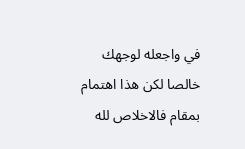في واجعله لوجهك خالصا لكن هذا اهتمام بمقام فالاخلاص لله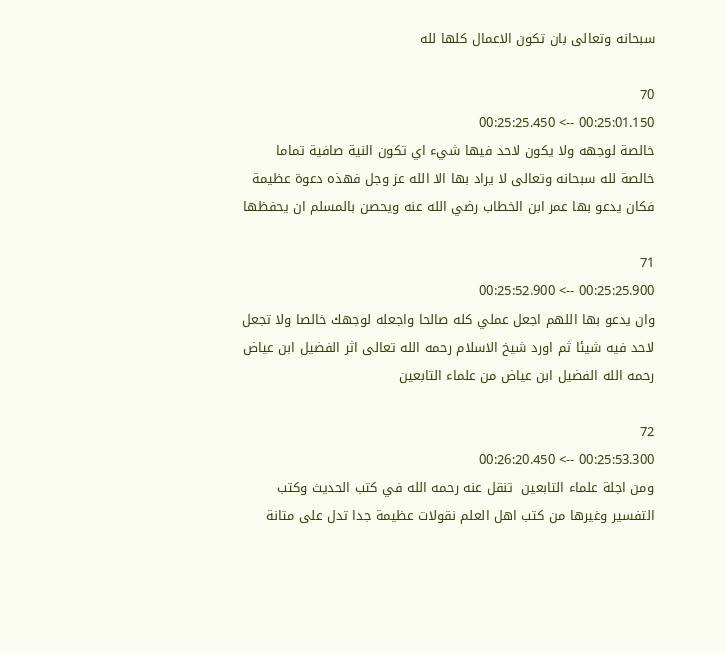سبحانه وتعالى بان تكون الاعمال كلها لله

70
00:25:01.150 --> 00:25:25.450
خالصة لوجهه ولا يكون لاحد فيها شيء اي تكون النية صافية تماما خالصة لله سبحانه وتعالى لا يراد بها الا الله عز وجل فهذه دعوة عظيمة فكان يدعو بها عمر ابن الخطاب رضي الله عنه ويحصن بالمسلم ان يحفظها

71
00:25:25.900 --> 00:25:52.900
وان يدعو بها اللهم اجعل عملي كله صالحا واجعله لوجهك خالصا ولا تجعل لاحد فيه شيئا ثم اورد شيخ الاسلام رحمه الله تعالى اثر الفضيل ابن عياض رحمه الله الفضيل ابن عياض من علماء التابعين

72
00:25:53.300 --> 00:26:20.450
ومن اجلة علماء التابعين  تنقل عنه رحمه الله في كتب الحديث وكتب التفسير وغيرها من كتب اهل العلم نقولات عظيمة جدا تدل على متانة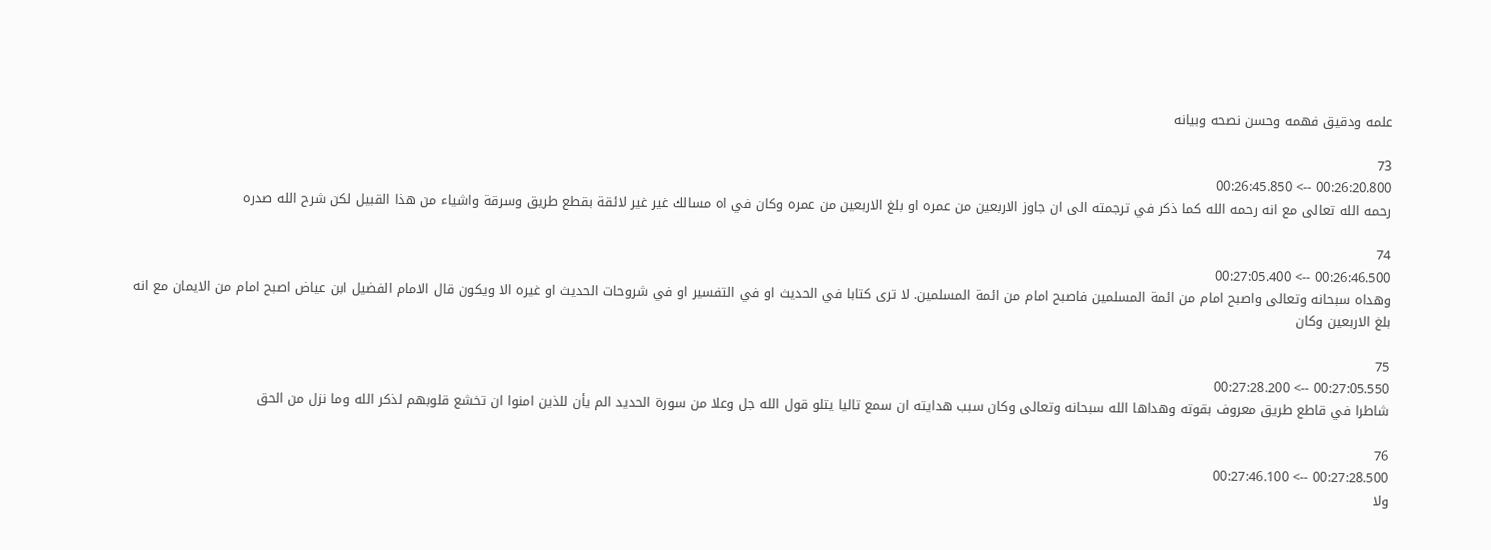علمه ودقيق فهمه وحسن نصحه وبيانه

73
00:26:20.800 --> 00:26:45.850
رحمه الله تعالى مع انه رحمه الله كما ذكر في ترجمته الى ان جاوز الاربعين من عمره او بلغ الاربعين من عمره وكان في اه مسالك غير غير لائقة بقطع طريق وسرقة واشياء من هذا القبيل لكن شرح الله صدره

74
00:26:46.500 --> 00:27:05.400
وهداه سبحانه وتعالى واصبح امام من ائمة المسلمين فاصبح امام من ائمة المسلمين. لا ترى كتابا في الحديث او في التفسير او في شروحات الحديث او غيره الا ويكون قال الامام الفضيل ابن عياض اصبح امام من الايمان مع انه بلغ الاربعين وكان

75
00:27:05.550 --> 00:27:28.200
شاطرا في قاطع طريق معروف بقوته وهداها الله سبحانه وتعالى وكان سبب هدايته ان سمع تاليا يتلو قول الله جل وعلا من سورة الحديد الم يأن للذين امنوا ان تخشع قلوبهم لذكر الله وما نزل من الحق

76
00:27:28.500 --> 00:27:46.100
ولا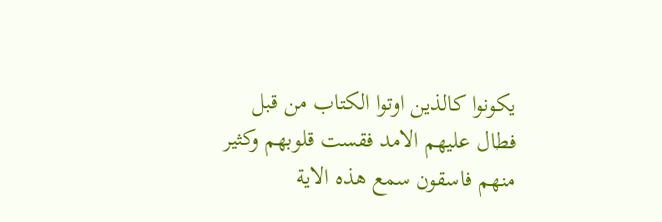يكونوا كالذين اوتوا الكتاب من قبل فطال عليهم الامد فقست قلوبهم وكثير منهم فاسقون سمع هذه الاية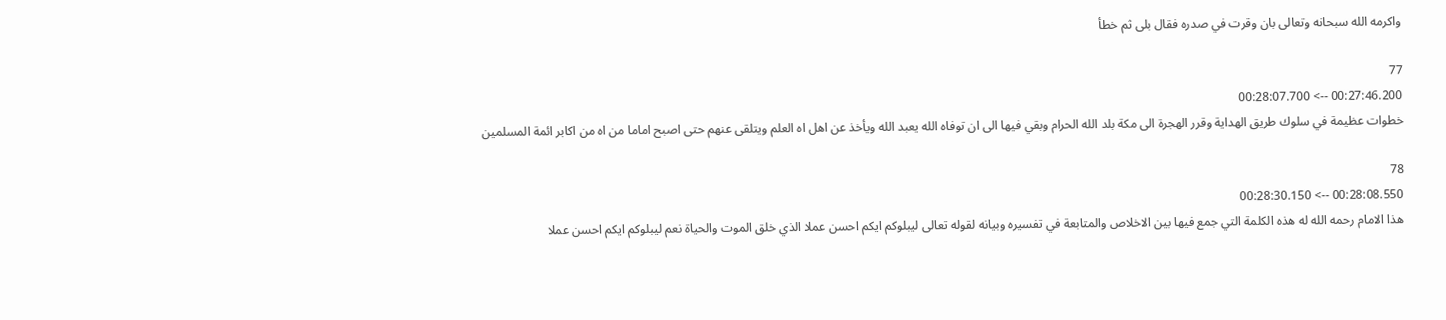واكرمه الله سبحانه وتعالى بان وقرت في صدره فقال بلى ثم خطأ

77
00:27:46.200 --> 00:28:07.700
خطوات عظيمة في سلوك طريق الهداية وقرر الهجرة الى مكة بلد الله الحرام وبقي فيها الى ان توفاه الله يعبد الله ويأخذ عن اهل اه العلم ويتلقى عنهم حتى اصبح اماما من اه من اكابر ائمة المسلمين

78
00:28:08.550 --> 00:28:30.150
هذا الامام رحمه الله له هذه الكلمة التي جمع فيها بين الاخلاص والمتابعة في تفسيره وبيانه لقوله تعالى ليبلوكم ايكم احسن عملا الذي خلق الموت والحياة نعم ليبلوكم ايكم احسن عملا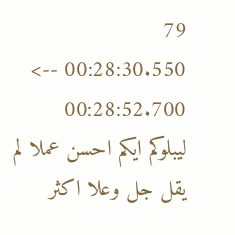79
00:28:30.550 --> 00:28:52.700
ليبلوكم ايكم احسن عملا لم يقل جل وعلا اكثر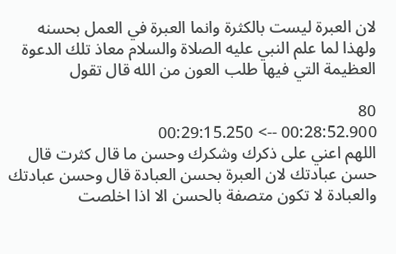لان العبرة ليست بالكثرة وانما العبرة في العمل بحسنه ولهذا لما علم النبي عليه الصلاة والسلام معاذ تلك الدعوة العظيمة التي فيها طلب العون من الله قال تقول

80
00:28:52.900 --> 00:29:15.250
اللهم اعني على ذكرك وشكرك وحسن ما قال كثرت قال حسن عبادتك لان العبرة بحسن العبادة قال وحسن عبادتك والعبادة لا تكون متصفة بالحسن الا اذا اخلصت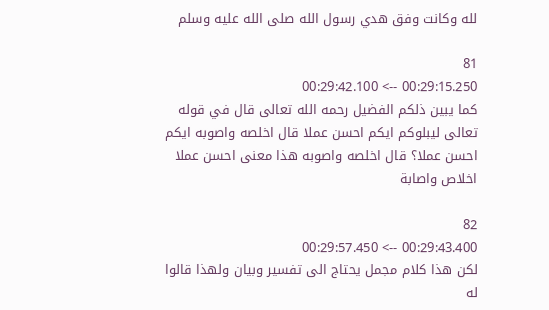لله وكانت وفق هدي رسول الله صلى الله عليه وسلم

81
00:29:15.250 --> 00:29:42.100
كما يبين ذلكم الفضيل رحمه الله تعالى قال في قوله تعالى ليبلوكم ايكم احسن عملا قال اخلصه واصوبه ايكم احسن عملا؟ قال اخلصه واصوبه هذا معنى احسن عملا اخلاص واصابة

82
00:29:43.400 --> 00:29:57.450
لكن هذا كلام مجمل يحتاج الى تفسير وبيان ولهذا قالوا له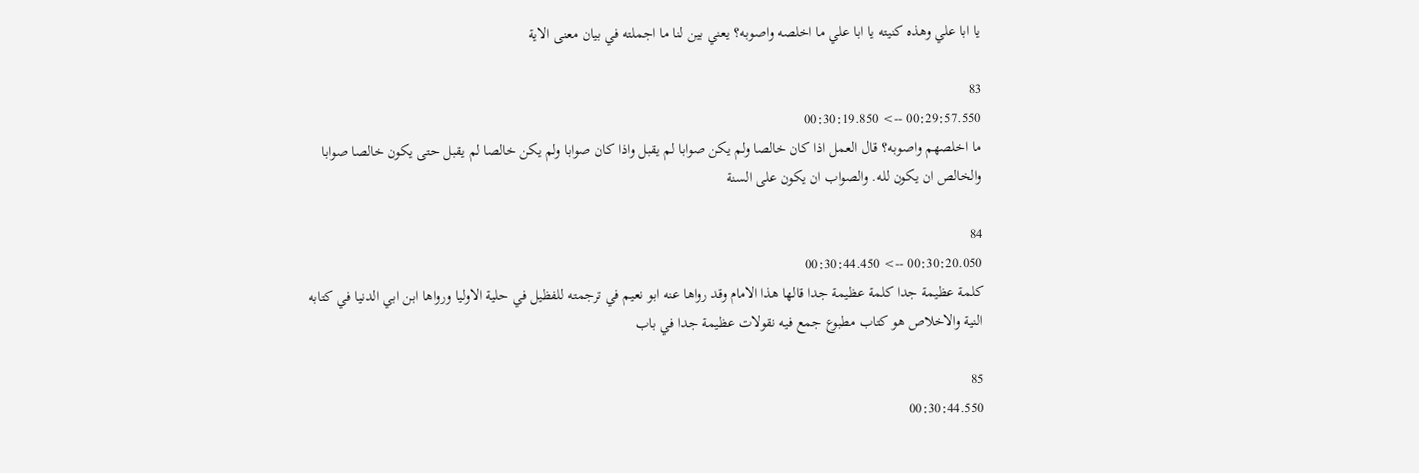يا ابا علي وهذه كنيته يا ابا علي ما اخلصه واصوبه؟ يعني بين لنا ما اجملته في بيان معنى الاية

83
00:29:57.550 --> 00:30:19.850
ما اخلصهم واصوبه؟ قال العمل اذا كان خالصا ولم يكن صوابا لم يقبل واذا كان صوابا ولم يكن خالصا لم يقبل حتى يكون خالصا صوابا والخالص ان يكون لله. والصواب ان يكون على السنة

84
00:30:20.050 --> 00:30:44.450
كلمة عظيمة جدا كلمة عظيمة جدا قالها هذا الامام وقد رواها عنه ابو نعيم في ترجمته للفظيل في حلية الاوليا ورواها ابن ابي الدنيا في كتابه النية والاخلاص هو كتاب مطبوع جمع فيه نقولات عظيمة جدا في باب

85
00:30:44.550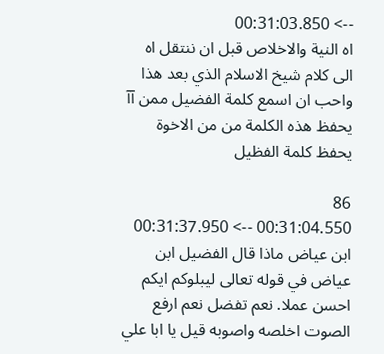--> 00:31:03.850
اه النية والاخلاص قبل ان ننتقل اه الى كلام شيخ الاسلام الذي بعد هذا واحب ان اسمع كلمة الفضيل ممن آآ يحفظ هذه الكلمة من من الاخوة يحفظ كلمة الفظيل

86
00:31:04.550 --> 00:31:37.950
ابن عياض ماذا قال الفضيل ابن عياض في قوله تعالى ليبلوكم ايكم احسن عملا. نعم تفضل نعم ارفع الصوت اخلصه واصوبه قيل يا ابا علي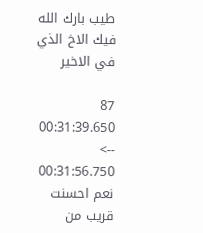طيب بارك الله فيك الاخ الذي في الاخير

87
00:31:39.650 --> 00:31:56.750
نعم احسنت قريب من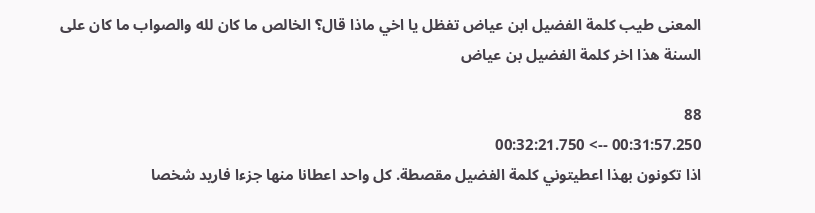المعنى طيب كلمة الفضيل ابن عياض تفظل يا اخي ماذا قال؟ الخالص ما كان لله والصواب ما كان على السنة هذا اخر كلمة الفضيل بن عياض

88
00:31:57.250 --> 00:32:21.750
اذا تكونون بهذا اعطيتوني كلمة الفضيل مقصطة. كل واحد اعطانا منها جزءا فاريد شخصا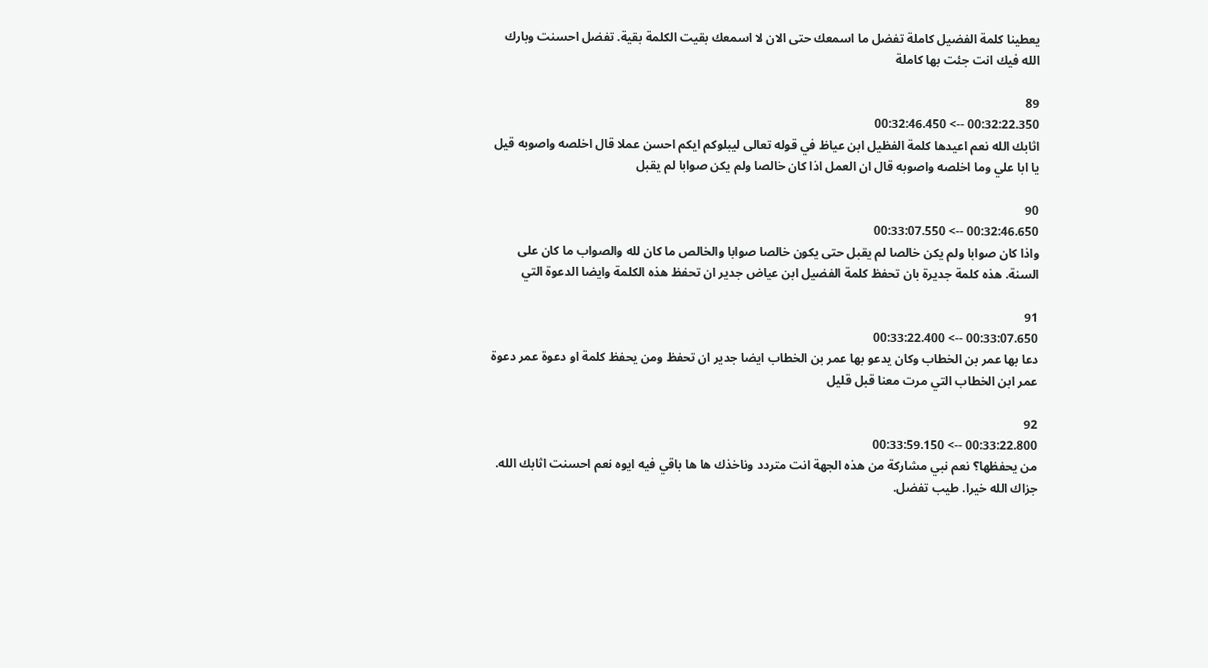يعطينا كلمة الفضيل كاملة تفضل ما اسمعك حتى الان لا اسمعك بقيت الكلمة بقية. تفضل احسنت وبارك الله فيك انت جئت بها كاملة

89
00:32:22.350 --> 00:32:46.450
اثابك الله نعم اعيدها كلمة الفظيل ابن عياظ في قوله تعالى ليبلوكم ايكم احسن عملا قال اخلصه واصوبه قيل يا ابا علي وما اخلصه واصوبه قال ان العمل اذا كان خالصا ولم يكن صوابا لم يقبل

90
00:32:46.650 --> 00:33:07.550
واذا كان صوابا ولم يكن خالصا لم يقبل حتى يكون خالصا صوابا والخالص ما كان لله والصواب ما كان على السنة. هذه كلمة جديرة بان تحفظ كلمة الفضيل ابن عياض جدير ان تحفظ هذه الكلمة وايضا الدعوة التي

91
00:33:07.650 --> 00:33:22.400
دعا بها عمر بن الخطاب وكان يدعو بها عمر بن الخطاب ايضا جدير ان تحفظ ومن يحفظ كلمة او دعوة عمر دعوة عمر ابن الخطاب التي مرت معنا قبل قليل

92
00:33:22.800 --> 00:33:59.150
من يحفظها؟ نعم نبي مشاركة من هذه الجهة انت متردد وناخذك ها ها باقي فيه ايوه نعم احسنت اثابك الله. جزاك الله خيرا. طيب تفضل.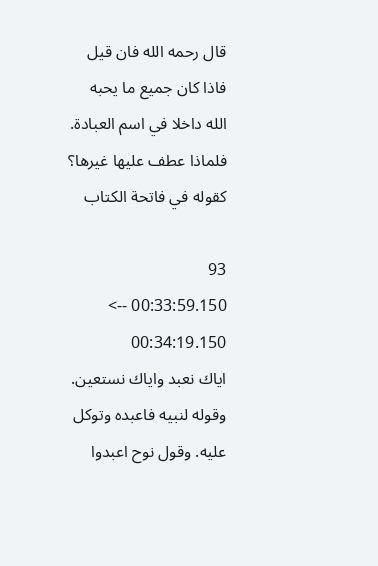قال رحمه الله فان قيل فاذا كان جميع ما يحبه الله داخلا في اسم العبادة. فلماذا عطف عليها غيرها؟ كقوله في فاتحة الكتاب

93
00:33:59.150 --> 00:34:19.150
اياك نعبد واياك نستعين. وقوله لنبيه فاعبده وتوكل عليه. وقول نوح اعبدوا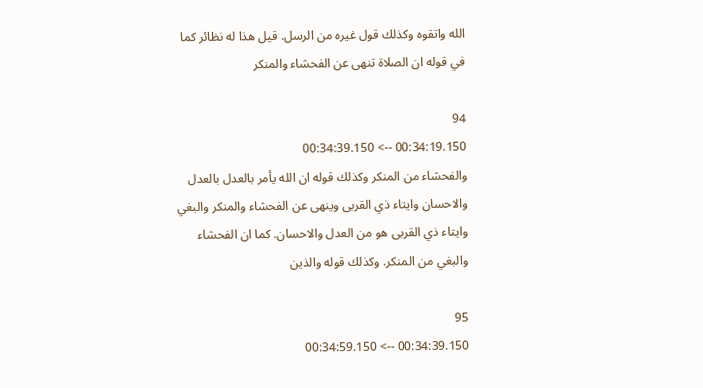الله واتقوه وكذلك قول غيره من الرسل. قيل هذا له نظائر كما في قوله ان الصلاة تنهى عن الفحشاء والمنكر

94
00:34:19.150 --> 00:34:39.150
والفحشاء من المنكر وكذلك قوله ان الله يأمر بالعدل بالعدل والاحسان وايتاء ذي القربى وينهى عن الفحشاء والمنكر والبغي وايتاء ذي القربى هو من العدل والاحسان. كما ان الفحشاء والبغي من المنكر. وكذلك قوله والذين

95
00:34:39.150 --> 00:34:59.150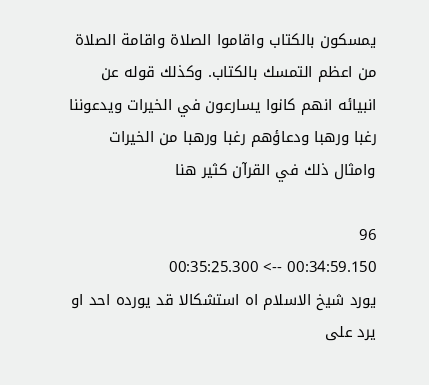يمسكون بالكتاب واقاموا الصلاة واقامة الصلاة من اعظم التمسك بالكتاب. وكذلك قوله عن انبيائه انهم كانوا يسارعون في الخيرات ويدعوننا رغبا ورهبا ودعاؤهم رغبا ورهبا من الخيرات وامثال ذلك في القرآن كثير هنا

96
00:34:59.150 --> 00:35:25.300
يورد شيخ الاسلام اه استشكالا قد يورده احد او يرد على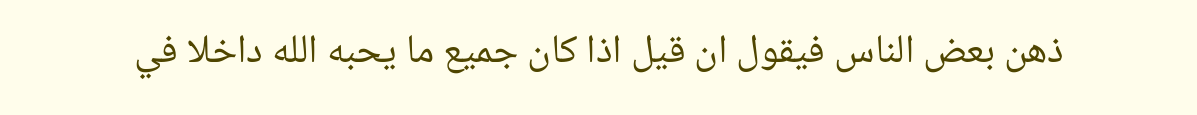ذهن بعض الناس فيقول ان قيل اذا كان جميع ما يحبه الله داخلا في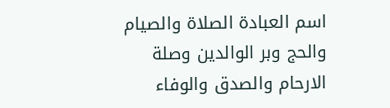اسم العبادة الصلاة والصيام والحج وبر الوالدين وصلة الارحام والصدق والوفاء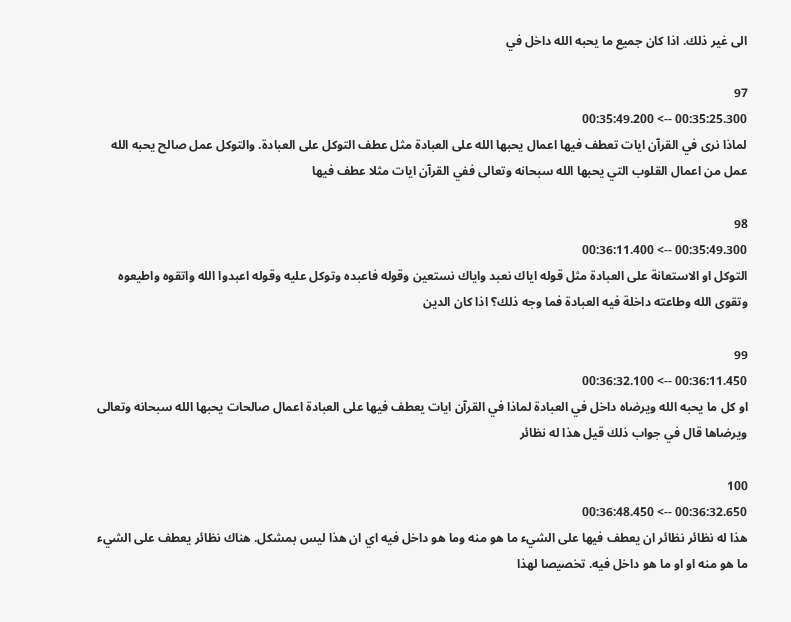الى غير ذلك. اذا كان جميع ما يحبه الله داخل في

97
00:35:25.300 --> 00:35:49.200
لماذا نرى في القرآن ايات تعطف فيها اعمال يحبها الله على العبادة مثل عطف التوكل على العبادة. والتوكل عمل صالح يحبه الله عمل من اعمال القلوب التي يحبها الله سبحانه وتعالى ففي القرآن ايات مثلا عطف فيها

98
00:35:49.300 --> 00:36:11.400
التوكل او الاستعانة على العبادة مثل قوله اياك نعبد واياك نستعين وقوله فاعبده وتوكل عليه وقوله اعبدوا الله واتقوه واطيعوه وتقوى الله وطاعته داخلة فيه العبادة فما وجه ذلك؟ اذا كان الدين

99
00:36:11.450 --> 00:36:32.100
او كل ما يحبه الله ويرضاه داخل في العبادة لماذا في القرآن ايات يعطف فيها على العبادة اعمال صالحات يحبها الله سبحانه وتعالى ويرضاها قال في جواب ذلك قيل هذا له نظائر

100
00:36:32.650 --> 00:36:48.450
هذا له نظائر نظائر ان يعطف فيها على الشيء ما هو منه وما هو داخل فيه اي ان هذا ليس بمشكل. هناك نظائر يعطف على الشيء ما هو منه او او ما هو داخل فيه. تخصيصا لهذا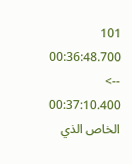101
00:36:48.700 --> 00:37:10.400
الخاص الذي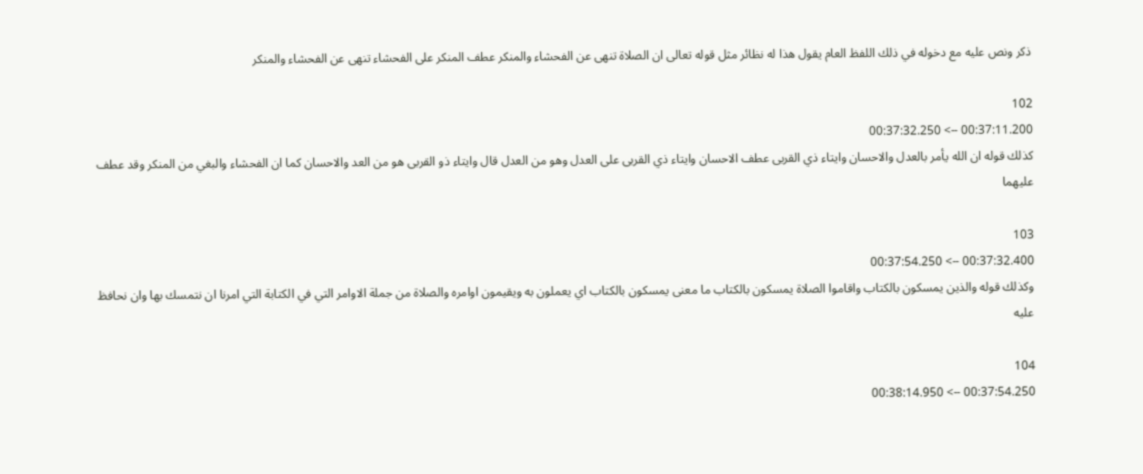ذكر ونص عليه مع دخوله في ذلك اللفظ العام يقول هذا له نظائر مثل قوله تعالى ان الصلاة تنهى عن الفحشاء والمنكر عطف المنكر على الفحشاء تنهى عن الفحشاء والمنكر

102
00:37:11.200 --> 00:37:32.250
كذلك قوله ان الله يأمر بالعدل والاحسان وايتاء ذي القربى عطف الاحسان وايتاء ذي القربى على العدل وهو من العدل قال وايتاء ذو القربى هو من العد والاحسان كما ان الفحشاء والبغي من المنكر وقد عطف عليهما

103
00:37:32.400 --> 00:37:54.250
وكذلك قوله والذين يمسكون بالكتاب واقاموا الصلاة يمسكون بالكتاب ما معنى يمسكون بالكتاب اي يعملون به ويقيمون اوامره والصلاة من جملة الاوامر التي في الكتابة التي امرنا ان نتمسك بها وان نحافظ عليه

104
00:37:54.250 --> 00:38:14.950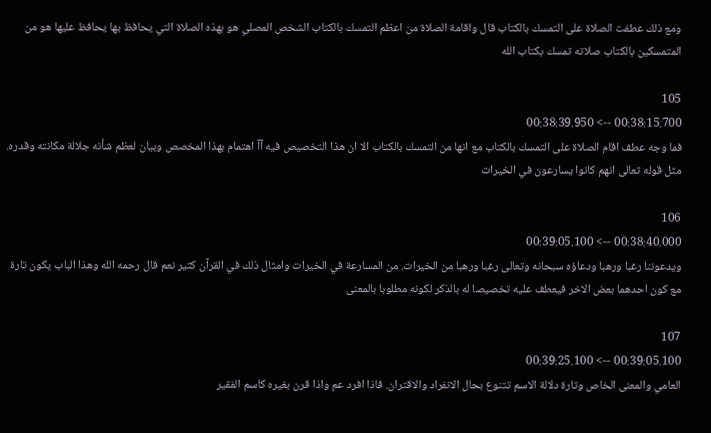ومع ذلك عطفت الصلاة على التمسك بالكتاب قال واقامة الصلاة من اعظم التمسك بالكتاب الشخص المصلي هو بهذه الصلاة التي يحافظ بها يحافظ عليها هو من المتمسكين بالكتاب صلاته تمسك بكتاب الله

105
00:38:15.700 --> 00:38:39.950
فما وجه عطف اقام الصلاة على التمسك بالكتاب مع انها من التمسك بالكتاب الا ان هذا التخصيص فيه آآ اهتمام بهذا المخصص وبيان لعظم شأنه جلالة مكانته وقدره. مثل قوله تعالى انهم كانوا يسارعون في الخيرات

106
00:38:40.000 --> 00:39:05.100
ويدعوننا رغبا ورهبا ودعاؤه سبحانه وتعالى رغبا ورهبا من الخيرات. من المسارعة في الخيرات وامثال ذلك في القرآن كثير نعم قال رحمه الله وهذا الباب يكون تارة مع كون احدهما بعض الاخر فيعطف عليه تخصيصا له بالذكر لكونه مطلوبا بالمعنى

107
00:39:05.100 --> 00:39:25.100
العامي والمعنى الخاص وتارة دلالة الاسم تتنوع بحال الانفراد والاقتران. فاذا افرد عم واذا قرن بغيره كاسم الفقير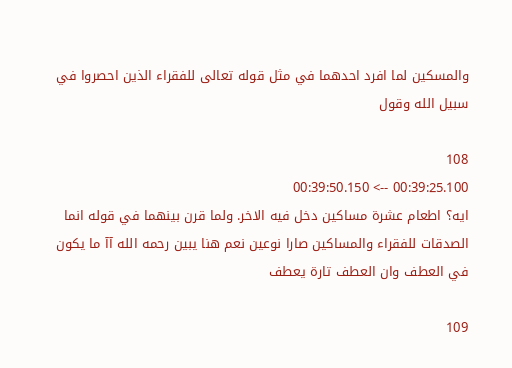والمسكين لما افرد احدهما في مثل قوله تعالى للفقراء الذين احصروا في سبيل الله وقول

108
00:39:25.100 --> 00:39:50.150
ايه؟ اطعام عشرة مساكين دخل فيه الاخر. ولما قرن بينهما في قوله انما الصدقات للفقراء والمساكين صارا نوعين نعم هنا يبين رحمه الله آآ ما يكون في العطف وان العطف تارة يعطف

109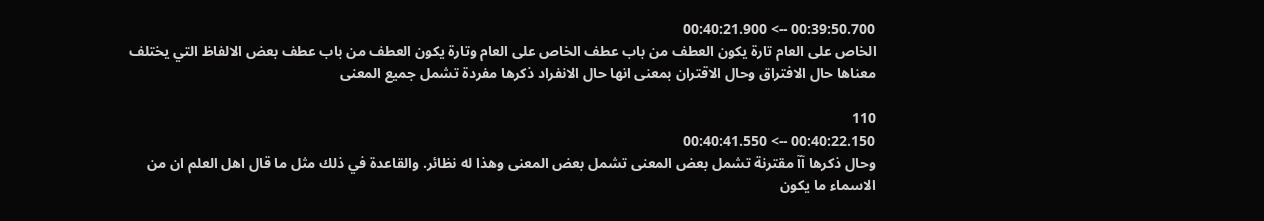00:39:50.700 --> 00:40:21.900
الخاص على العام تارة يكون العطف من باب عطف الخاص على العام وتارة يكون العطف من باب عطف بعض الالفاظ التي يختلف معناها حال الافتراق وحال الاقتران بمعنى انها حال الانفراد ذكرها مفردة تشمل جميع المعنى

110
00:40:22.150 --> 00:40:41.550
وحال ذكرها آآ مقترنة تشمل بعض المعنى تشمل بعض المعنى وهذا له نظائر. والقاعدة في ذلك مثل ما قال اهل العلم ان من الاسماء ما يكون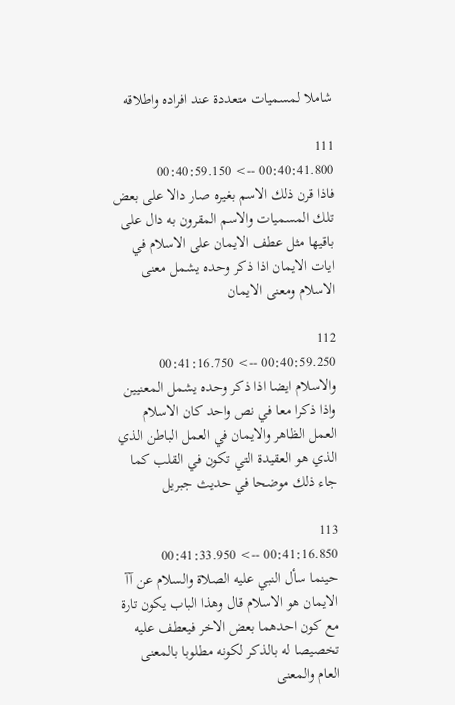شاملا لمسميات متعددة عند افراده واطلاقه

111
00:40:41.800 --> 00:40:59.150
فاذا قرن ذلك الاسم بغيره صار دالا على بعض تلك المسميات والاسم المقرون به دال على باقيها مثل عطف الايمان على الاسلام في ايات الايمان اذا ذكر وحده يشمل معنى الاسلام ومعنى الايمان

112
00:40:59.250 --> 00:41:16.750
والاسلام ايضا اذا ذكر وحده يشمل المعنيين واذا ذكرا معا في نص واحد كان الاسلام العمل الظاهر والايمان في العمل الباطن الذي الذي هو العقيدة التي تكون في القلب كما جاء ذلك موضحا في حديث جبريل

113
00:41:16.850 --> 00:41:33.950
حينما سأل النبي عليه الصلاة والسلام عن آآ الايمان هو الاسلام قال وهذا الباب يكون تارة مع كون احدهما بعض الاخر فيعطف عليه تخصيصا له بالذكر لكونه مطلوبا بالمعنى العام والمعنى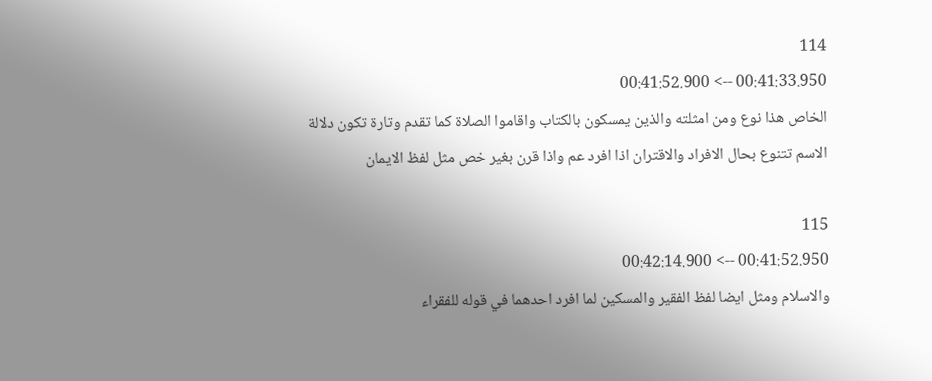114
00:41:33.950 --> 00:41:52.900
الخاص هذا نوع ومن امثلته والذين يمسكون بالكتاب واقاموا الصلاة كما تقدم وتارة تكون دلالة الاسم تتنوع بحال الافراد والاقتران اذا افرد عم واذا قرن بغير خص مثل لفظ الايمان

115
00:41:52.950 --> 00:42:14.900
والاسلام ومثل ايضا لفظ الفقير والمسكين لما افرد احدهما في قوله للفقراء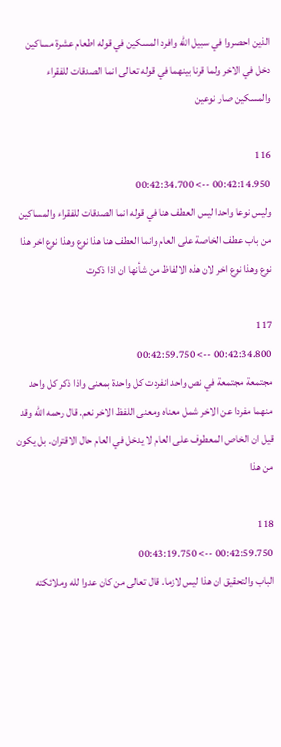الذين احصروا في سبيل الله وافرد المسكين في قوله اطعام عشرة مساكين دخل في الاخر ولما قرنا بينهما في قوله تعالى انما الصدقات للفقراء والمسكين صار نوعين

116
00:42:14.950 --> 00:42:34.700
وليس نوعا واحدا ليس العطف هنا في قوله انما الصدقات للفقراء والمساكين من باب عطف الخاصة على العام وانما العطف هنا هذا نوع وهذا نوع اخر هذا نوع وهذا نوع اخر لان هذه الالفاظ من شأنها ان اذا ذكرت

117
00:42:34.800 --> 00:42:59.750
مجتمعة مجتمعة في نص واحد انفردت كل واحدة بمعنى واذا ذكر كل واحد منهما مفردا عن الاخر شمل معناه ومعنى اللفظ الاخر نعم. قال رحمه الله وقد قيل ان الخاص المعطوف على العام لا يدخل في العام حال الاقتران. بل يكون من هذا

118
00:42:59.750 --> 00:43:19.750
الباب والتحقيق ان هذا ليس لازما. قال تعالى من كان عدوا لله وملائكته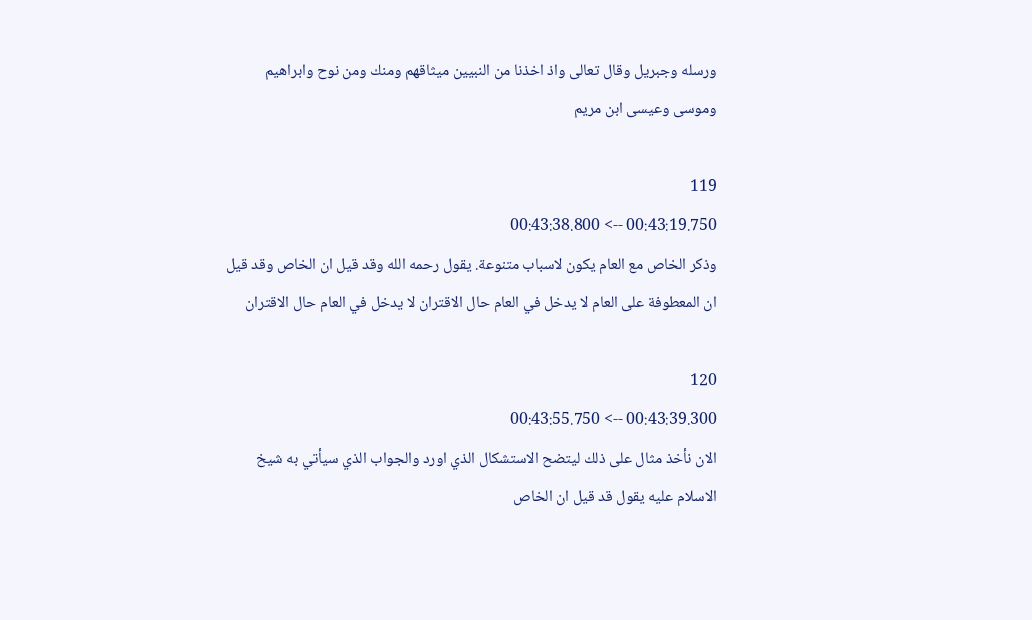ورسله وجبريل وقال تعالى واذ اخذنا من النبيين ميثاقهم ومنك ومن نوح وابراهيم وموسى وعيسى ابن مريم

119
00:43:19.750 --> 00:43:38.800
وذكر الخاص مع العام يكون لاسباب متنوعة. يقول رحمه الله وقد قيل ان الخاص وقد قيل ان المعطوفة على العام لا يدخل في العام حال الاقتران لا يدخل في العام حال الاقتران

120
00:43:39.300 --> 00:43:55.750
الان نأخذ مثال على ذلك ليتضح الاستشكال الذي اورد والجواب الذي سيأتي به شيخ الاسلام عليه يقول قد قيل ان الخاص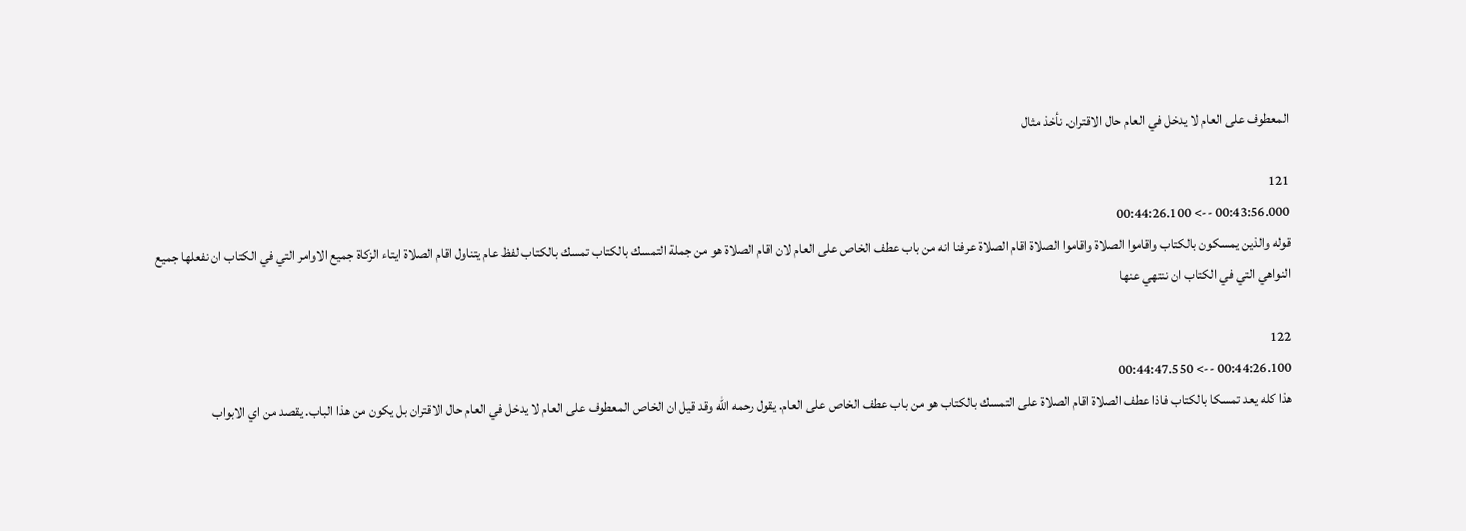المعطوف على العام لا يدخل في العام حال الاقتران. نأخذ مثال

121
00:43:56.000 --> 00:44:26.100
قوله والذين يمسكون بالكتاب واقاموا الصلاة واقاموا الصلاة اقام الصلاة عرفنا انه من باب عطف الخاص على العام لان اقام الصلاة هو من جملة التمسك بالكتاب تمسك بالكتاب لفظ عام يتناول اقام الصلاة ايتاء الزكاة جميع الاوامر التي في الكتاب ان نفعلها جميع النواهي التي في الكتاب ان ننتهي عنها

122
00:44:26.100 --> 00:44:47.550
هذا كله يعد تمسكا بالكتاب فاذا عطف الصلاة اقام الصلاة على التمسك بالكتاب هو من باب عطف الخاص على العام. يقول رحمه الله وقد قيل ان الخاص المعطوف على العام لا يدخل في العام حال الاقتران بل يكون من هذا الباب. يقصد من اي الابواب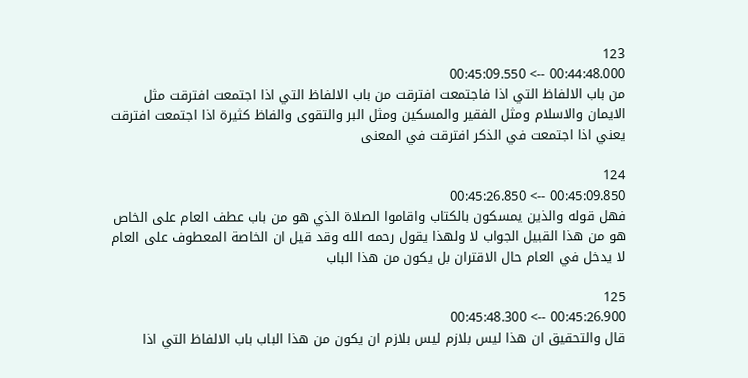123
00:44:48.000 --> 00:45:09.550
من باب الالفاظ التي اذا فاجتمعت افترقت من باب الالفاظ التي اذا اجتمعت افترقت مثل الايمان والاسلام ومثل الفقير والمسكين ومثل البر والتقوى والفاظ كثيرة اذا اجتمعت افترقت يعني اذا اجتمعت في الذكر افترقت في المعنى

124
00:45:09.850 --> 00:45:26.850
فهل قوله والذين يمسكون بالكتاب واقاموا الصلاة الذي هو من باب عطف العام على الخاص هو من هذا القبيل الجواب لا ولهذا يقول رحمه الله وقد قيل ان الخاصة المعطوف على العام لا يدخل في العام حال الاقتران بل يكون من هذا الباب

125
00:45:26.900 --> 00:45:48.300
قال والتحقيق ان هذا ليس بلازم ليس بلازم ان يكون من هذا الباب باب الالفاظ التي اذا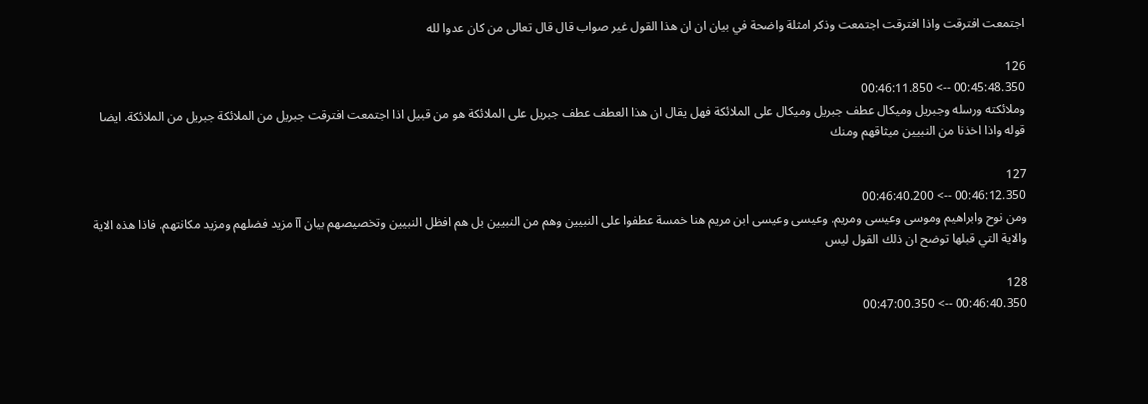اجتمعت افترقت واذا افترقت اجتمعت وذكر امثلة واضحة في بيان ان ان هذا القول غير صواب قال قال تعالى من كان عدوا لله

126
00:45:48.350 --> 00:46:11.850
وملائكته ورسله وجبريل وميكال عطف جبريل وميكال على الملائكة فهل يقال ان هذا العطف عطف جبريل على الملائكة هو من قبيل اذا اجتمعت افترقت جبريل من الملائكة جبريل من الملائكة. ايضا قوله واذا اخذنا من النبيين ميثاقهم ومنك

127
00:46:12.350 --> 00:46:40.200
ومن نوح وابراهيم وموسى وعيسى ومريم. وعيسى وعيسى ابن مريم هنا خمسة عطفوا على النبيين وهم من النبيين بل هم افظل النبيين وتخصيصهم بيان آآ مزيد فضلهم ومزيد مكانتهم. فاذا هذه الاية والاية التي قبلها توضح ان ذلك القول ليس

128
00:46:40.350 --> 00:47:00.350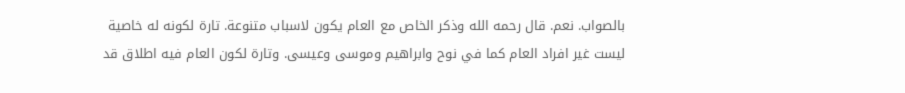بالصواب. نعم. قال رحمه الله وذكر الخاص مع العام يكون لاسباب متنوعة. تارة لكونه له خاصية ليست غير افراد العام كما في نوح وابراهيم وموسى وعيسى. وتارة لكون العام فيه اطلاق قد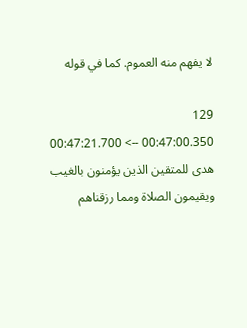لا يفهم منه العموم. كما في قوله

129
00:47:00.350 --> 00:47:21.700
هدى للمتقين الذين يؤمنون بالغيب ويقيمون الصلاة ومما رزقناهم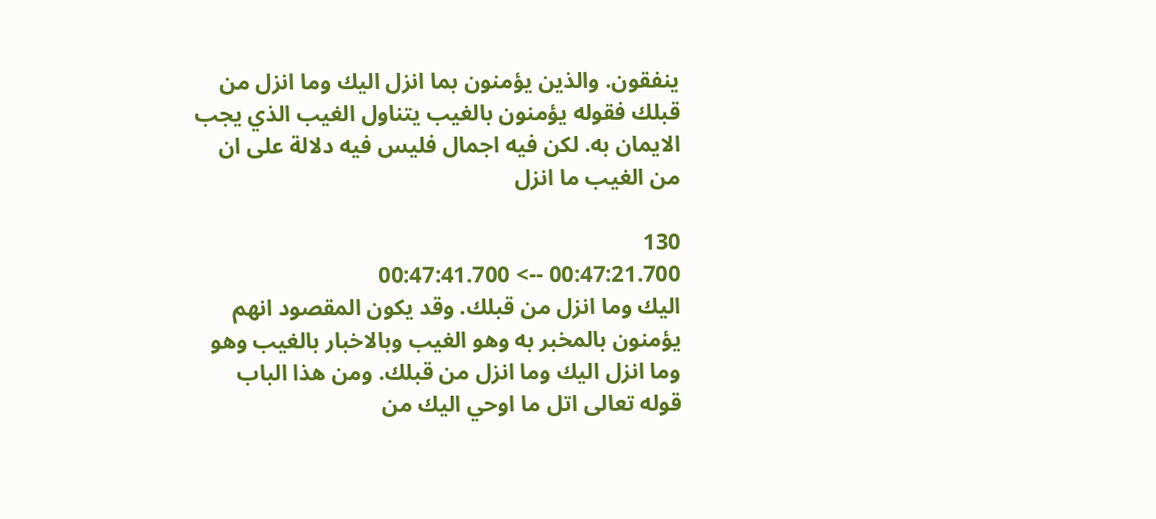ينفقون. والذين يؤمنون بما انزل اليك وما انزل من قبلك فقوله يؤمنون بالغيب يتناول الغيب الذي يجب الايمان به. لكن فيه اجمال فليس فيه دلالة على ان من الغيب ما انزل

130
00:47:21.700 --> 00:47:41.700
اليك وما انزل من قبلك. وقد يكون المقصود انهم يؤمنون بالمخبر به وهو الغيب وبالاخبار بالغيب وهو وما انزل اليك وما انزل من قبلك. ومن هذا الباب قوله تعالى اتل ما اوحي اليك من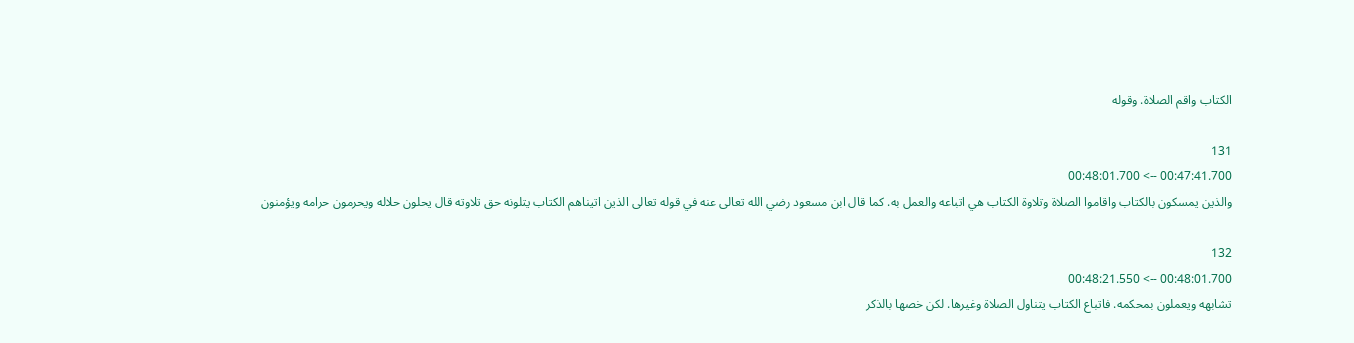الكتاب واقم الصلاة. وقوله

131
00:47:41.700 --> 00:48:01.700
والذين يمسكون بالكتاب واقاموا الصلاة وتلاوة الكتاب هي اتباعه والعمل به. كما قال ابن مسعود رضي الله تعالى عنه في قوله تعالى الذين اتيناهم الكتاب يتلونه حق تلاوته قال يحلون حلاله ويحرمون حرامه ويؤمنون

132
00:48:01.700 --> 00:48:21.550
تشابهه ويعملون بمحكمه. فاتباع الكتاب يتناول الصلاة وغيرها. لكن خصها بالذكر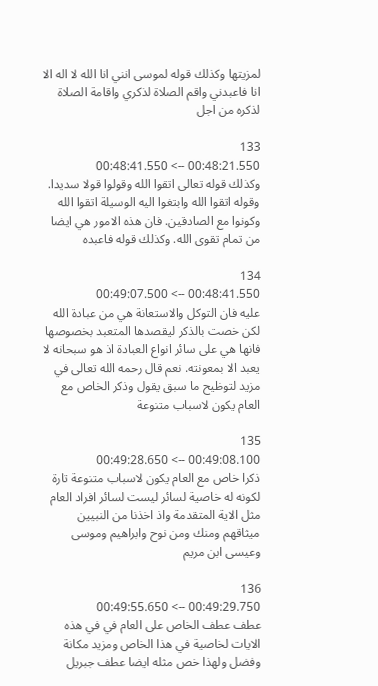لمزيتها وكذلك قوله لموسى انني انا الله لا اله الا انا فاعبدني واقم الصلاة لذكري واقامة الصلاة لذكره من اجل

133
00:48:21.550 --> 00:48:41.550
وكذلك قوله تعالى اتقوا الله وقولوا قولا سديدا. وقوله اتقوا الله وابتغوا اليه الوسيلة اتقوا الله وكونوا مع الصادقين. فان هذه الامور هي ايضا من تمام تقوى الله. وكذلك قوله فاعبده

134
00:48:41.550 --> 00:49:07.500
عليه فان التوكل والاستعانة هي من عبادة الله لكن خصت بالذكر ليقصدها المتعبد بخصوصها فانها هي على سائر انواع العبادة اذ هو سبحانه لا يعبد الا بمعونته. نعم قال رحمه الله تعالى في مزيد لتوظيح ما سبق يقول وذكر الخاص مع العام يكون لاسباب متنوعة

135
00:49:08.100 --> 00:49:28.650
ذكرا خاص مع العام يكون لاسباب متنوعة تارة لكونه له خاصية لسائر ليست لسائر افراد العام مثل الاية المتقدمة واذ اخذنا من النبيين ميثاقهم ومنك ومن نوح وابراهيم وموسى وعيسى ابن مريم

136
00:49:29.750 --> 00:49:55.650
عطف عطف الخاص على العام في في هذه الايات لخاصية في هذا الخاص ومزيد مكانة وفضل ولهذا خص مثله ايضا عطف جبريل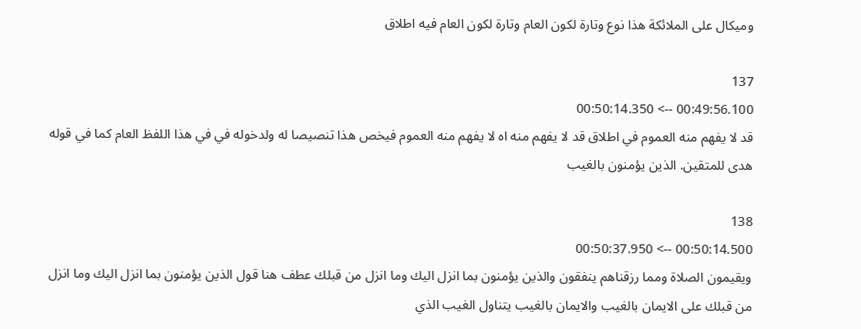وميكال على الملائكة هذا نوع وتارة لكون العام وتارة لكون العام فيه اطلاق

137
00:49:56.100 --> 00:50:14.350
قد لا يفهم منه العموم في اطلاق قد لا يفهم منه اه لا يفهم منه العموم فيخص هذا تنصيصا له ولدخوله في في هذا اللفظ العام كما في قوله هدى للمتقين. الذين يؤمنون بالغيب

138
00:50:14.500 --> 00:50:37.950
ويقيمون الصلاة ومما رزقناهم ينفقون والذين يؤمنون بما انزل اليك وما انزل من قبلك عطف هنا قول الذين يؤمنون بما انزل اليك وما انزل من قبلك على الايمان بالغيب والايمان بالغيب يتناول الغيب الذي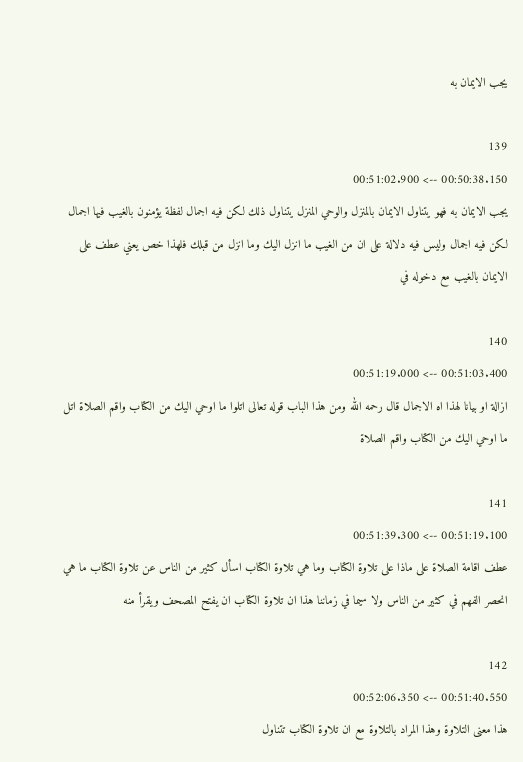يجب الايمان به

139
00:50:38.150 --> 00:51:02.900
يجب الايمان به فهو يتناول الايمان بالمنزل والوحي المنزل يتناول ذلك لكن فيه اجمال لفظة يؤمنون بالغيب فيها اجمال لكن فيه اجمال وليس فيه دلالة على ان من الغيب ما انزل اليك وما انزل من قبلك فلهذا خص يعني عطف على الايمان بالغيب مع دخوله في

140
00:51:03.400 --> 00:51:19.000
ازالة او بيانا لهذا اه الاجمال قال رحمه الله ومن هذا الباب قوله تعالى اتلوا ما اوحي اليك من الكتاب واقم الصلاة اتل ما اوحي اليك من الكتاب واقم الصلاة

141
00:51:19.100 --> 00:51:39.300
عطف اقامة الصلاة على ماذا على تلاوة الكتاب وما هي تلاوة الكتاب اسأل كثير من الناس عن تلاوة الكتاب ما هي انحصر الفهم في كثير من الناس ولا سيما في زماننا هذا ان تلاوة الكتاب ان يفتح المصحف ويقرأ منه

142
00:51:40.550 --> 00:52:06.350
هذا معنى التلاوة وهذا المراد بالتلاوة مع ان تلاوة الكتاب تتناول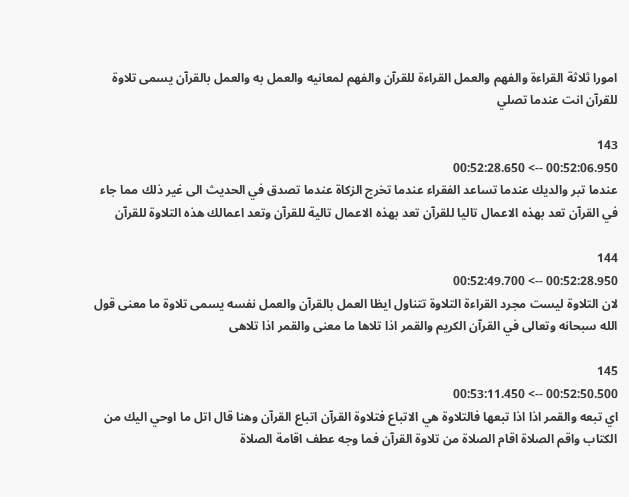امورا ثلاثة القراءة والفهم والعمل القراءة للقرآن والفهم لمعانيه والعمل به والعمل بالقرآن يسمى تلاوة للقرآن انت عندما تصلي

143
00:52:06.950 --> 00:52:28.650
عندما تبر والديك عندما تساعد الفقراء عندما تخرج الزكاة عندما تصدق في الحديث الى غير ذلك مما جاء في القرآن تعد بهذه الاعمال تاليا للقرآن تعد بهذه الاعمال تالية للقرآن وتعد اعمالك هذه التلاوة للقرآن

144
00:52:28.950 --> 00:52:49.700
لان التلاوة ليست مجرد القراءة التلاوة تتناول ايظا العمل بالقرآن والعمل نفسه يسمى تلاوة ما معنى قول الله سبحانه وتعالى في القرآن الكريم والقمر اذا تلاها ما معنى والقمر اذا تلاهى

145
00:52:50.500 --> 00:53:11.450
اي تبعه والقمر اذا اذا تبعها فالتلاوة هي الاتباع فتلاوة القرآن اتباع القرآن وهنا قال اتل ما اوحي اليك من الكتاب واقم الصلاة اقام الصلاة من تلاوة القرآن فما وجه عطف اقامة الصلاة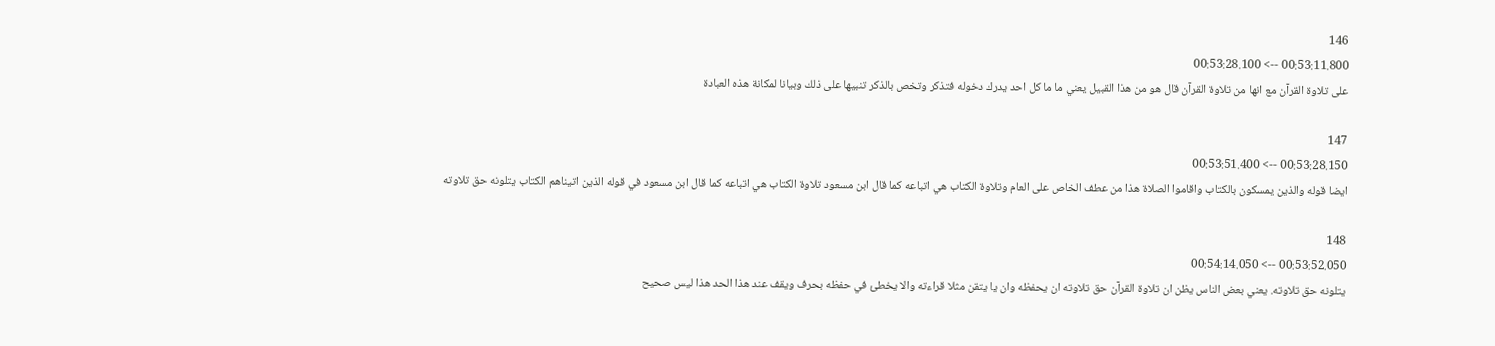146
00:53:11.800 --> 00:53:28.100
على تلاوة القرآن مع انها من تلاوة القرآن قال هو من هذا القبيل يعني ما ما كل احد يدرك دخوله فتذكر وتخص بالذكر تنبيها على ذلك وبيانا لمكانة هذه العبادة

147
00:53:28.150 --> 00:53:51.400
ايضا قوله والذين يمسكون بالكتاب واقاموا الصلاة هذا من عطف الخاص على العام وتلاوة الكتاب هي اتباعه كما قال ابن مسعود تلاوة الكتاب هي اتباعه كما قال ابن مسعود في قوله الذين اتيناهم الكتاب يتلونه حق تلاوته

148
00:53:52.050 --> 00:54:14.050
يتلونه حق تلاوته. يعني بعض الناس يظن ان تلاوة القرآن حق تلاوته ان يحفظه وان يا يتقن مثلا قراءته والا يخطئ في حفظه بحرف ويقف عند هذا الحد هذا ليس صحيح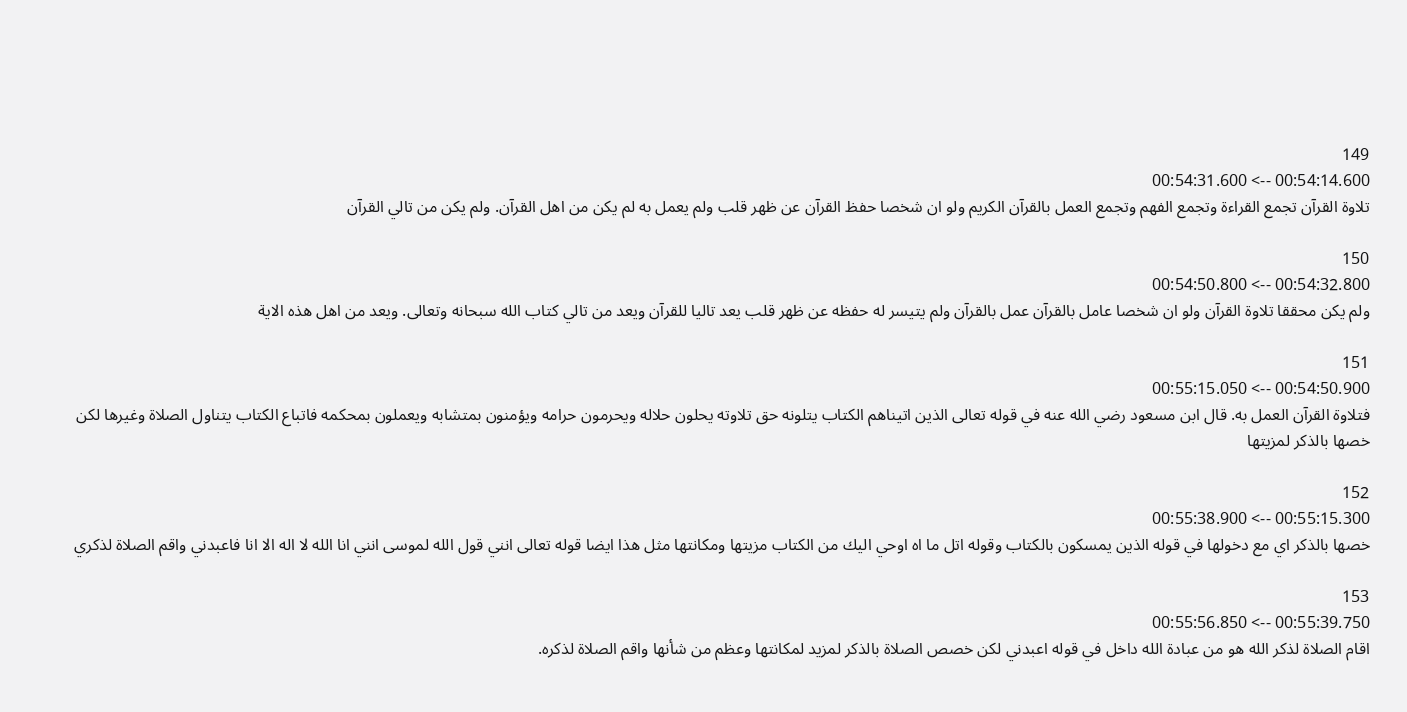149
00:54:14.600 --> 00:54:31.600
تلاوة القرآن تجمع القراءة وتجمع الفهم وتجمع العمل بالقرآن الكريم ولو ان شخصا حفظ القرآن عن ظهر قلب ولم يعمل به لم يكن من اهل القرآن. ولم يكن من تالي القرآن

150
00:54:32.800 --> 00:54:50.800
ولم يكن محققا تلاوة القرآن ولو ان شخصا عامل بالقرآن عمل بالقرآن ولم يتيسر له حفظه عن ظهر قلب يعد تاليا للقرآن ويعد من تالي كتاب الله سبحانه وتعالى. ويعد من اهل هذه الاية

151
00:54:50.900 --> 00:55:15.050
فتلاوة القرآن العمل به. قال ابن مسعود رضي الله عنه في قوله تعالى الذين اتيناهم الكتاب يتلونه حق تلاوته يحلون حلاله ويحرمون حرامه ويؤمنون بمتشابه ويعملون بمحكمه فاتباع الكتاب يتناول الصلاة وغيرها لكن خصها بالذكر لمزيتها

152
00:55:15.300 --> 00:55:38.900
خصها بالذكر اي مع دخولها في قوله الذين يمسكون بالكتاب وقوله اتل ما اه اوحي اليك من الكتاب مزيتها ومكانتها مثل هذا ايضا قوله تعالى انني قول الله لموسى انني انا الله لا اله الا انا فاعبدني واقم الصلاة لذكري

153
00:55:39.750 --> 00:55:56.850
اقام الصلاة لذكر الله هو من عبادة الله داخل في قوله اعبدني لكن خصص الصلاة بالذكر لمزيد لمكانتها وعظم من شأنها واقم الصلاة لذكره.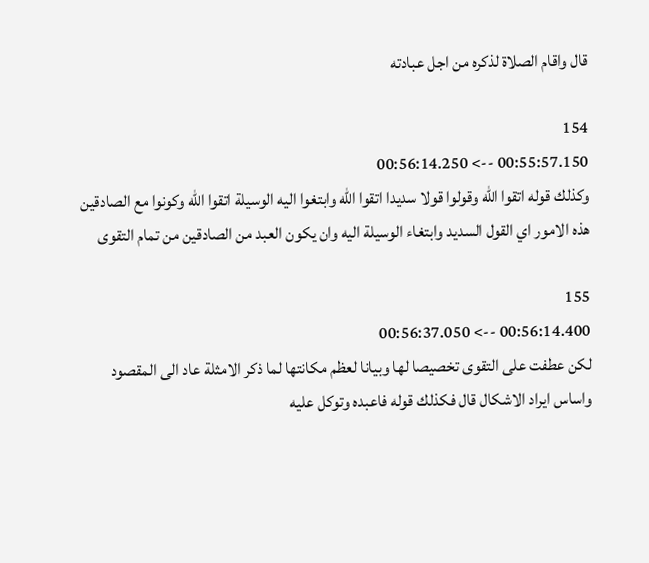قال واقام الصلاة لذكره من اجل عبادته

154
00:55:57.150 --> 00:56:14.250
وكذلك قوله اتقوا الله وقولوا قولا سديدا اتقوا الله وابتغوا اليه الوسيلة اتقوا الله وكونوا مع الصادقين هذه الامور اي القول السديد وابتغاء الوسيلة اليه وان يكون العبد من الصادقين من تمام التقوى

155
00:56:14.400 --> 00:56:37.050
لكن عطفت على التقوى تخصيصا لها وبيانا لعظم مكانتها لما ذكر الامثلة عاد الى المقصود واساس ايراد الاشكال قال فكذلك قوله فاعبده وتوكل عليه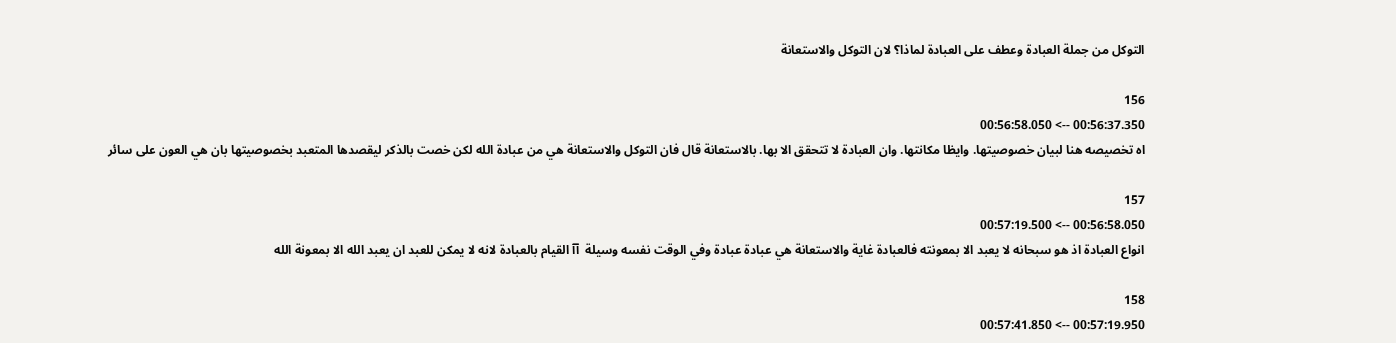التوكل من جملة العبادة وعطف على العبادة لماذا؟ لان التوكل والاستعانة

156
00:56:37.350 --> 00:56:58.050
اه تخصيصه هنا لبيان خصوصيتها. وايظا مكانتها. وان العبادة لا تتحقق الا بها. بالاستعانة قال فان التوكل والاستعانة هي من عبادة الله لكن خصت بالذكر ليقصدها المتعبد بخصوصيتها بان هي العون على سائر

157
00:56:58.050 --> 00:57:19.500
انواع العبادة اذ هو سبحانه لا يعبد الا بمعونته فالعبادة غاية والاستعانة هي عبادة عبادة وفي الوقت نفسه وسيلة  آآ القيام بالعبادة لانه لا يمكن للعبد ان يعبد الله الا بمعونة الله

158
00:57:19.950 --> 00:57:41.850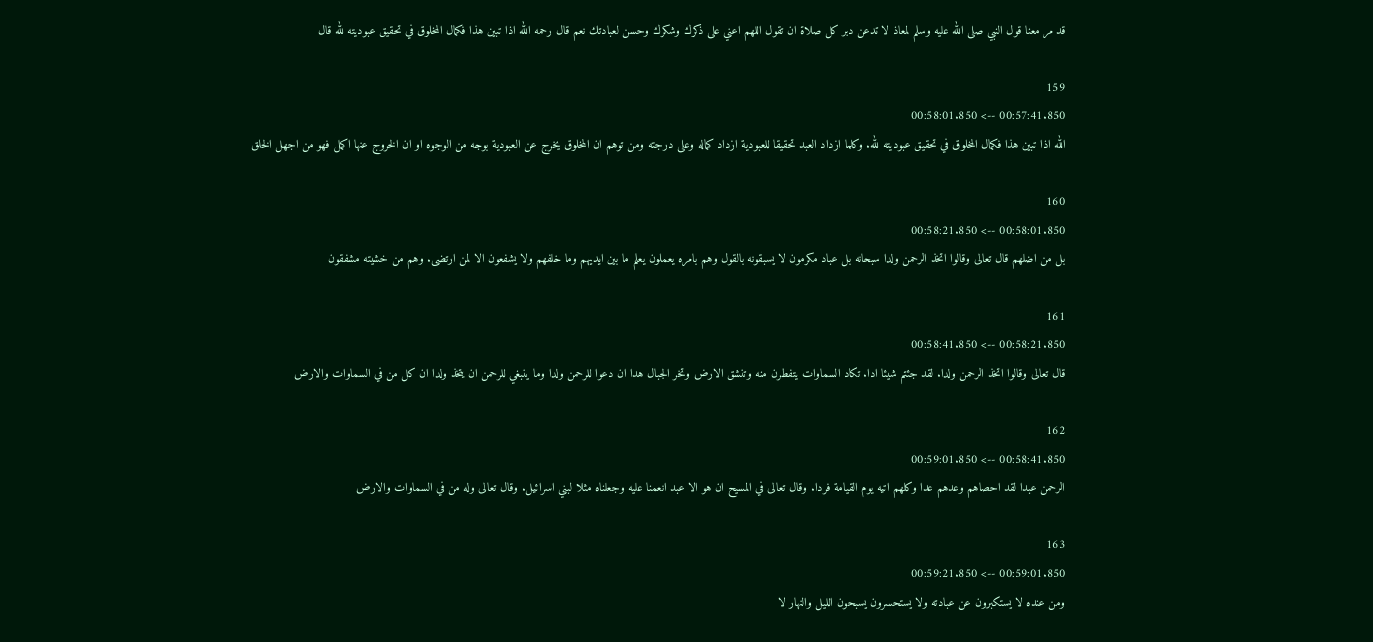قد مر معنا قول النبي صلى الله عليه وسلم لمعاذ لا تدعن دبر كل صلاة ان تقول اللهم اعني على ذكرك وشكرك وحسن لعبادتك نعم قال رحمه الله اذا تبين هذا فكمال المخلوق في تحقيق عبوديته لله قال

159
00:57:41.850 --> 00:58:01.850
الله اذا تبين هذا فكمال المخلوق في تحقيق عبوديته لله. وكلما ازداد العبد تحقيقا للعبودية ازداد كماله وعلى درجته ومن توهم ان المخلوق يخرج عن العبودية بوجه من الوجوه او ان الخروج عنها اكمل فهو من اجهل الخلق

160
00:58:01.850 --> 00:58:21.850
بل من اضلهم قال تعالى وقالوا اتخذ الرحمن ولدا سبحانه بل عباد مكرمون لا يسبقونه بالقول وهم بامره يعملون يعلم ما بين ايديهم وما خلفهم ولا يشفعون الا لمن ارتضى. وهم من خشيته مشفقون

161
00:58:21.850 --> 00:58:41.850
قال تعالى وقالوا اتخذ الرحمن ولدا. لقد جئتم شيئا ادا. تكاد السماوات يتفطرن منه وتنشق الارض وتخر الجبال هدا ان دعوا للرحمن ولدا وما ينبغي للرحمن ان يتخذ ولدا ان كل من في السماوات والارض

162
00:58:41.850 --> 00:59:01.850
الرحمن عبدا لقد احصاهم وعدهم عدا وكلهم اتيه يوم القيامة فردا. وقال تعالى في المسيح ان هو الا عبد انعمنا عليه وجعلناه مثلا لبني اسرائيل. وقال تعالى وله من في السماوات والارض

163
00:59:01.850 --> 00:59:21.850
ومن عنده لا يستكبرون عن عبادته ولا يستحسرون يسبحون الليل والنهار لا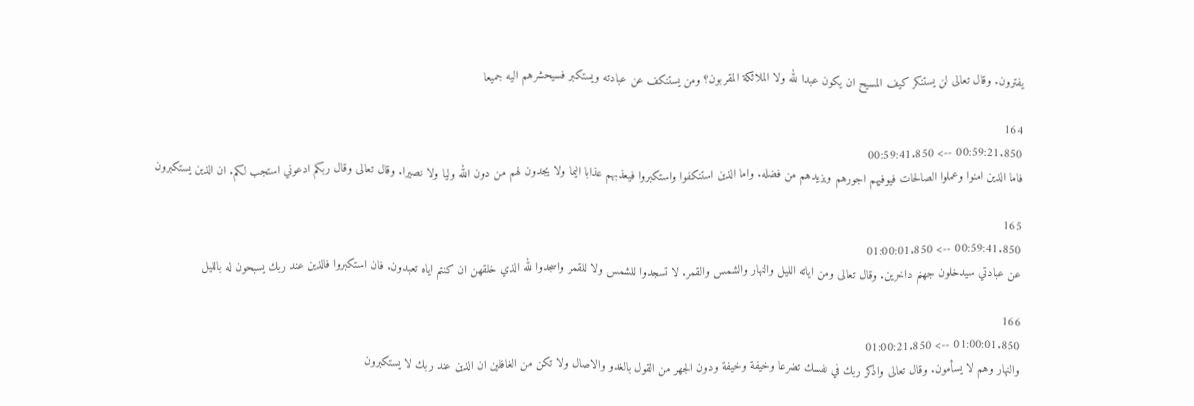يفترون. وقال تعالى لن يستنكر كيف المسيح ان يكون عبدا لله ولا الملائكة المقربون؟ ومن يستنكف عن عبادته ويستكبر فسيحشرهم اليه جميعا

164
00:59:21.850 --> 00:59:41.850
فاما الذين امنوا وعملوا الصالحات فيوفيهم اجورهم ويزيدهم من فضله. واما الذين استنكفوا واستكبروا فيعذبهم عذابا اليما ولا يجدون لهم من دون الله وليا ولا نصيرا. وقال تعالى وقال ربكم ادعوني استجب لكم. ان الذين يستكبرون

165
00:59:41.850 --> 01:00:01.850
عن عبادتي سيدخلون جهنم داخرين. وقال تعالى ومن اياته الليل والنهار والشمس والقمر. لا تسجدوا للشمس ولا للقمر واسجدوا لله الذي خلقهن ان كنتم اياه تعبدون. فان استكبروا فالذين عند ربك يسبحون له بالليل

166
01:00:01.850 --> 01:00:21.850
والنهار وهم لا يسأمون. وقال تعالى واذكر ربك في نفسك تضرعا وخيفة وخيفة ودون الجهر من القول بالغدو والاصال ولا تكن من الغافلين ان الذين عند ربك لا يستكبرون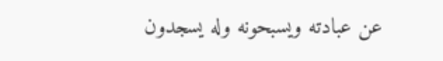عن عبادته ويسبحونه وله يسجدون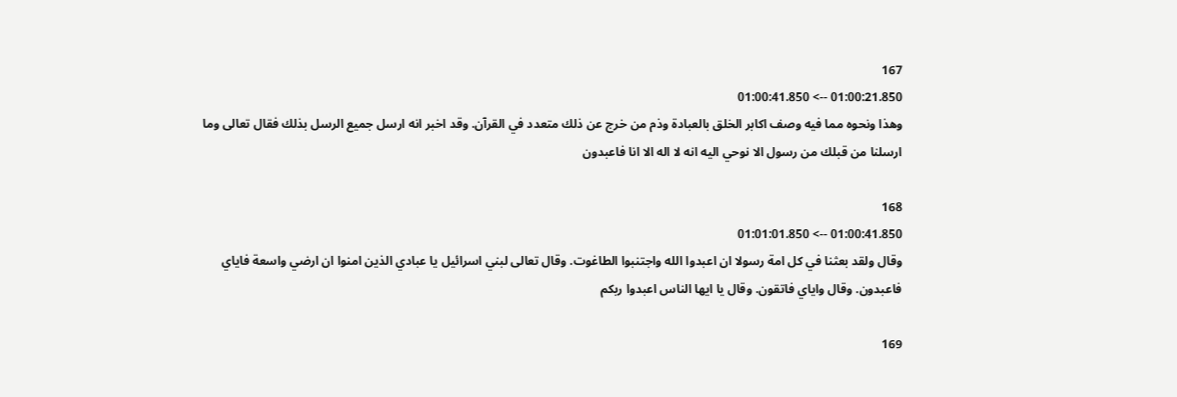167
01:00:21.850 --> 01:00:41.850
وهذا ونحوه مما فيه وصف اكابر الخلق بالعبادة وذم من خرج عن ذلك متعدد في القرآن. وقد اخبر انه ارسل جميع الرسل بذلك فقال تعالى وما ارسلنا من قبلك من رسول الا نوحي اليه انه لا اله الا انا فاعبدون

168
01:00:41.850 --> 01:01:01.850
وقال ولقد بعثنا في كل امة رسولا ان اعبدوا الله واجتنبوا الطاغوت. وقال تعالى لبني اسرائيل يا عبادي الذين امنوا ان ارضي واسعة فاياي فاعبدون. وقال واياي فاتقون. وقال يا ايها الناس اعبدوا ربكم

169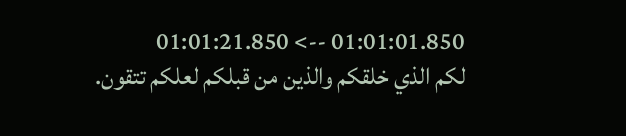01:01:01.850 --> 01:01:21.850
لكم الذي خلقكم والذين من قبلكم لعلكم تتقون.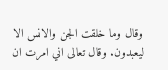وقال وما خلقت الجن والانس الا ليعبدون. وقال تعالى اني امرت ان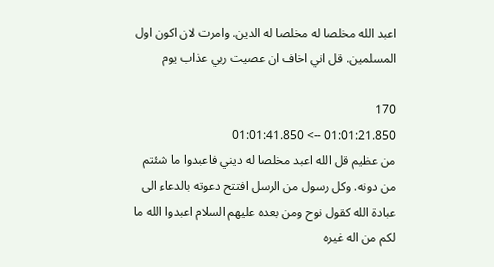اعبد الله مخلصا له مخلصا له الدين. وامرت لان اكون اول المسلمين. قل اني اخاف ان عصيت ربي عذاب يوم

170
01:01:21.850 --> 01:01:41.850
من عظيم قل الله اعبد مخلصا له ديني فاعبدوا ما شئتم من دونه. وكل رسول من الرسل افتتح دعوته بالدعاء الى عبادة الله كقول نوح ومن بعده عليهم السلام اعبدوا الله ما لكم من اله غيره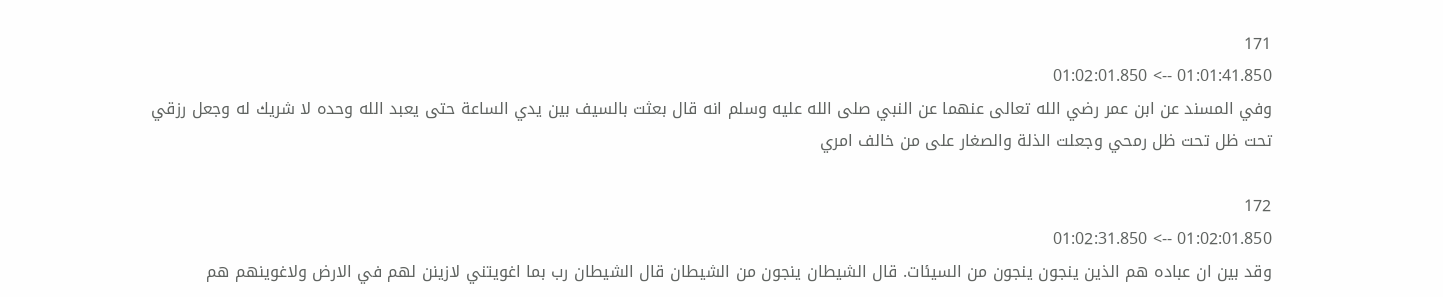171
01:01:41.850 --> 01:02:01.850
وفي المسند عن ابن عمر رضي الله تعالى عنهما عن النبي صلى الله عليه وسلم انه قال بعثت بالسيف بين يدي الساعة حتى يعبد الله وحده لا شريك له وجعل رزقي تحت ظل تحت ظل رمحي وجعلت الذلة والصغار على من خالف امري

172
01:02:01.850 --> 01:02:31.850
وقد بين ان عباده هم الذين ينجون ينجون من السيئات. قال الشيطان ينجون من الشيطان قال الشيطان رب بما اغويتني لازينن لهم في الارض ولاغوينهم هم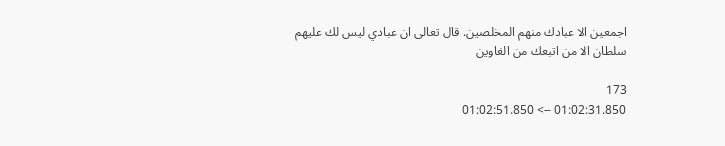اجمعين الا عبادك منهم المخلصين. قال تعالى ان عبادي ليس لك عليهم سلطان الا من اتبعك من الغاوين

173
01:02:31.850 --> 01:02:51.850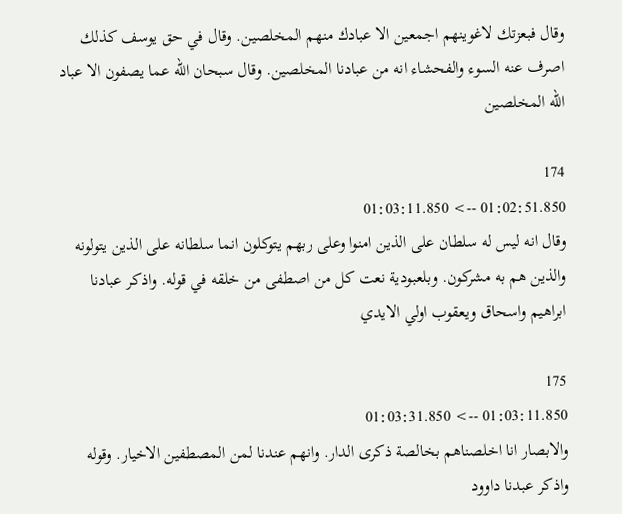وقال فبعزتك لاغوينهم اجمعين الا عبادك منهم المخلصين. وقال في حق يوسف كذلك اصرف عنه السوء والفحشاء انه من عبادنا المخلصين. وقال سبحان الله عما يصفون الا عباد الله المخلصين

174
01:02:51.850 --> 01:03:11.850
وقال انه ليس له سلطان على الذين امنوا وعلى ربهم يتوكلون انما سلطانه على الذين يتولونه والذين هم به مشركون. وبلعبودية نعت كل من اصطفى من خلقه في قوله. واذكر عبادنا ابراهيم واسحاق ويعقوب اولي الايدي

175
01:03:11.850 --> 01:03:31.850
والابصار انا اخلصناهم بخالصة ذكرى الدار. وانهم عندنا لمن المصطفين الاخيار. وقوله واذكر عبدنا داوود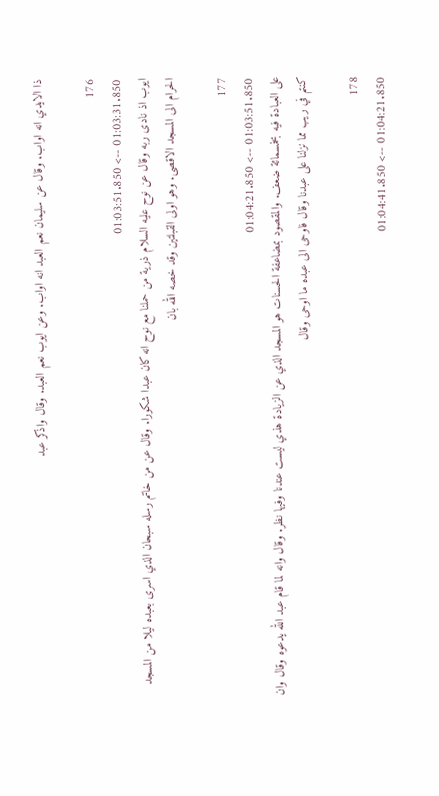ذا الايدي انه اواب. وقال عن سليمان نعم العبد انه اواب. وعن ايوب نعم العبد. وقال واذكر عبد

176
01:03:31.850 --> 01:03:51.850
ايوب اذ نادى ربه وقال عن نوح عليه السلام ذرية من حملنا مع نوح انه كان عبدا شكورا. وقال عن من خاتم رسله سبحان الذي اسرى بعبده ليلا من المسجد الحرام الى المسجد الاقصى. وهو اولى القبلتين وقد خصه الله بان

177
01:03:51.850 --> 01:04:21.850
على العبادة فيه بخمسمائة ضعف. والمقصود بمضاعفة الحسنات هو المسجد الذي عن الزيادة هذي ليست عندنا وفيها نظر. وقال وانه لما قام عبد الله يدعوه وقال وان كنتم في ريب مما نزلنا على عبدنا وقال فاوحى الى عبده ما اوحى وقال

178
01:04:21.850 --> 01:04:41.850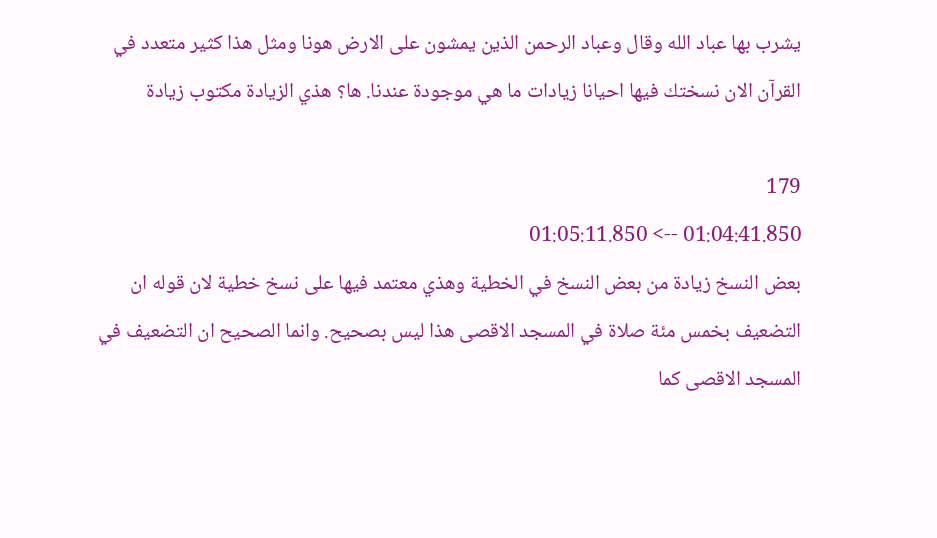يشرب بها عباد الله وقال وعباد الرحمن الذين يمشون على الارض هونا ومثل هذا كثير متعدد في القرآن الان نسختك فيها احيانا زيادات ما هي موجودة عندنا. ها؟ هذي الزيادة مكتوب زيادة

179
01:04:41.850 --> 01:05:11.850
بعض النسخ زيادة من بعض النسخ في الخطية وهذي معتمد فيها على نسخ خطية لان قوله ان التضعيف بخمس مئة صلاة في المسجد الاقصى هذا ليس بصحيح. وانما الصحيح ان التضعيف في المسجد الاقصى كما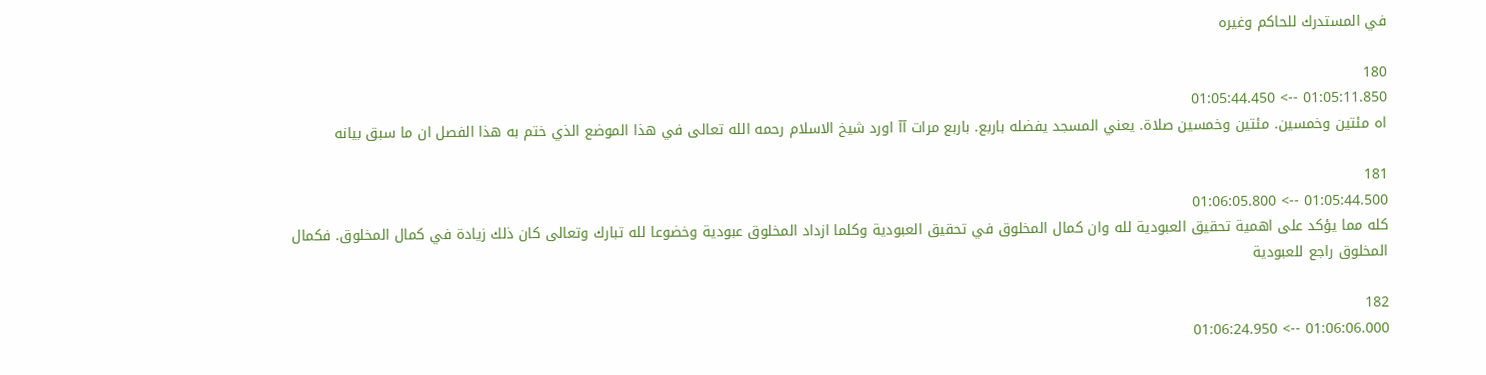في المستدرك للحاكم وغيره

180
01:05:11.850 --> 01:05:44.450
اه مئتين وخمسين. مئتين وخمسين صلاة. يعني المسجد يفضله باربع. باربع مرات آآ اورد شيخ الاسلام رحمه الله تعالى في هذا الموضع الذي ختم به هذا الفصل ان ما سبق بيانه

181
01:05:44.500 --> 01:06:05.800
كله مما يؤكد على اهمية تحقيق العبودية لله وان كمال المخلوق في تحقيق العبودية وكلما ازداد المخلوق عبودية وخضوعا لله تبارك وتعالى كان ذلك زيادة في كمال المخلوق. فكمال المخلوق راجع للعبودية

182
01:06:06.000 --> 01:06:24.950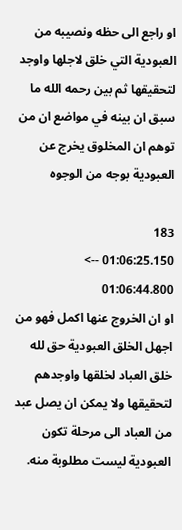او راجع الى حظه ونصيبه من العبودية التي خلق لاجلها واوجد لتحقيقها ثم بين رحمه الله ما سبق ان بينه في مواضع ان من توهم ان المخلوق يخرج عن العبودية بوجه من الوجوه

183
01:06:25.150 --> 01:06:44.800
او ان الخروج عنها اكمل فهو من اجهل الخلق العبودية حق لله خلق العباد لخلقها واوجدهم لتحقيقها ولا يمكن ان يصل عبد من العباد الى مرحلة تكون العبودية ليست مطلوبة منه.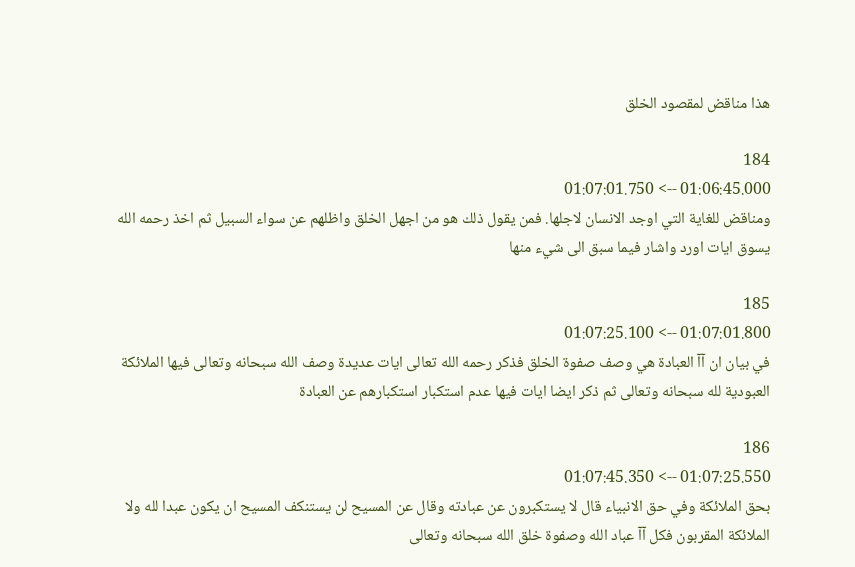هذا مناقض لمقصود الخلق

184
01:06:45.000 --> 01:07:01.750
ومناقض للغاية التي اوجد الانسان لاجلها. فمن يقول ذلك هو من اجهل الخلق واظلهم عن سواء السبيل ثم اخذ رحمه الله يسوق ايات اورد واشار فيما سبق الى شيء منها

185
01:07:01.800 --> 01:07:25.100
في بيان ان آآ العبادة هي وصف صفوة الخلق فذكر رحمه الله تعالى ايات عديدة وصف الله سبحانه وتعالى فيها الملائكة العبودية لله سبحانه وتعالى ثم ذكر ايضا ايات فيها عدم استكبار استكبارهم عن العبادة

186
01:07:25.550 --> 01:07:45.350
بحق الملائكة وفي حق الانبياء قال لا يستكبرون عن عبادته وقال عن المسيح لن يستنكف المسيح ان يكون عبدا لله ولا الملائكة المقربون فكل آآ عباد الله وصفوة خلق الله سبحانه وتعالى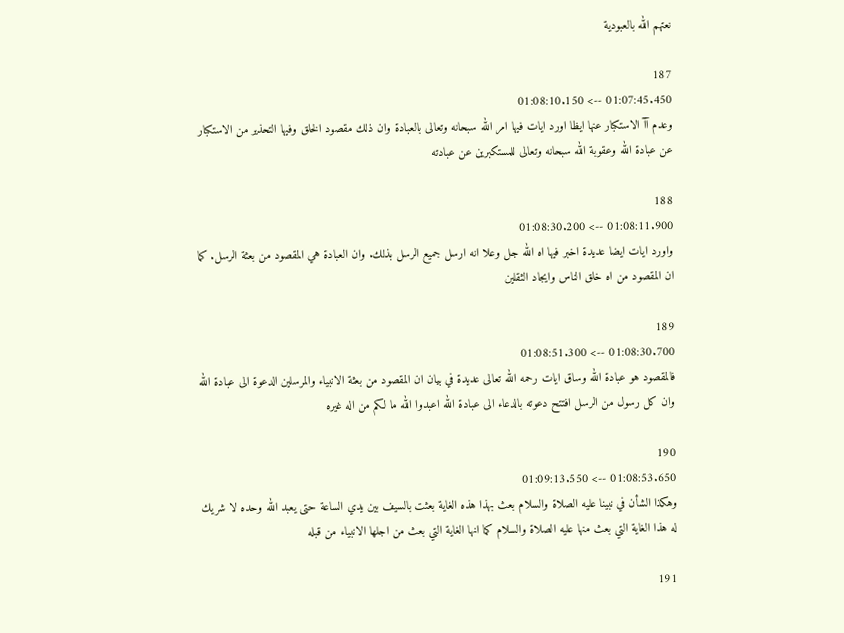نعتهم الله بالعبودية

187
01:07:45.450 --> 01:08:10.150
وعدم آآ الاستكبار عنها ايظا اورد ايات فيها امر الله سبحانه وتعالى بالعبادة وان ذلك مقصود الخلق وفيها التحذير من الاستكبار عن عبادة الله وعقوبة الله سبحانه وتعالى للمستكبرين عن عبادته

188
01:08:11.900 --> 01:08:30.200
واورد ايات ايضا عديدة اخبر فيها اه الله جل وعلا انه ارسل جميع الرسل بذلك. وان العبادة هي المقصود من بعثة الرسل. كما ان المقصود من اه خلق الناس وايجاد الثقلين

189
01:08:30.700 --> 01:08:51.300
فالمقصود هو عبادة الله وساق ايات رحمه الله تعالى عديدة في بيان ان المقصود من بعثة الانبياء والمرسلين الدعوة الى عبادة الله وان كل رسول من الرسل افتتح دعوته بالدعاء الى عبادة الله اعبدوا الله ما لكم من اله غيره

190
01:08:53.650 --> 01:09:13.550
وهكذا الشأن في نبينا عليه الصلاة والسلام بعث بهذا هذه الغاية بعثت بالسيف بين يدي الساعة حتى يعبد الله وحده لا شريك له هذا الغاية التي بعث منها عليه الصلاة والسلام كما انها الغاية التي بعث من اجلها الانبياء من قبله

191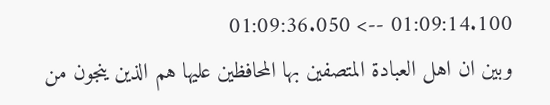01:09:14.100 --> 01:09:36.050
وبين ان اهل العبادة المتصفين بها المحافظين عليها هم الذين ينجون من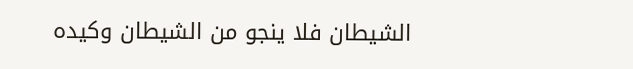الشيطان فلا ينجو من الشيطان وكيده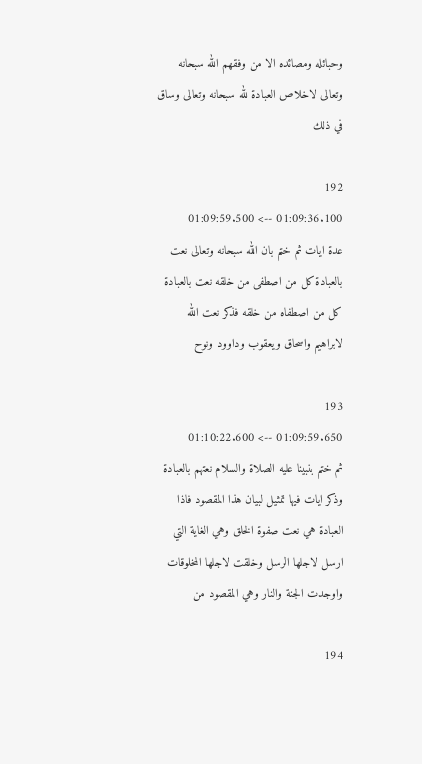وحبائله ومصائده الا من وفقهم الله سبحانه وتعالى لاخلاص العبادة لله سبحانه وتعالى وساق في ذلك

192
01:09:36.100 --> 01:09:59.500
عدة ايات ثم ختم بان الله سبحانه وتعالى نعت بالعبادة كل من اصطفى من خلقه نعت بالعبادة كل من اصطفاه من خلقه فذكر نعت الله لابراهيم واسحاق ويعقوب وداوود ونوح

193
01:09:59.650 --> 01:10:22.600
ثم ختم بنبينا عليه الصلاة والسلام نعتهم بالعبادة وذكر ايات فيها تمثيل لبيان هذا المقصود فاذا العبادة هي نعت صفوة الخلق وهي الغاية التي ارسل لاجلها الرسل وخلقت لاجلها المخلوقات واوجدت الجنة والنار وهي المقصود من

194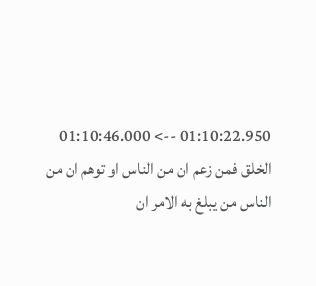01:10:22.950 --> 01:10:46.000
الخلق فمن زعم ان من الناس او توهم ان من الناس من يبلغ به الامر ان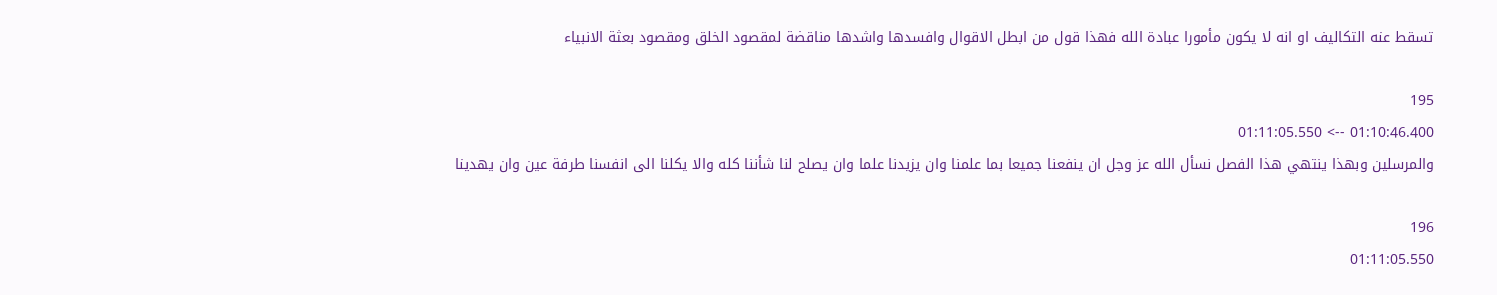تسقط عنه التكاليف او انه لا يكون مأمورا عبادة الله فهذا قول من ابطل الاقوال وافسدها واشدها مناقضة لمقصود الخلق ومقصود بعثة الانبياء

195
01:10:46.400 --> 01:11:05.550
والمرسلين وبهذا ينتهي هذا الفصل نسأل الله عز وجل ان ينفعنا جميعا بما علمنا وان يزيدنا علما وان يصلح لنا شأننا كله والا يكلنا الى انفسنا طرفة عين وان يهدينا

196
01:11:05.550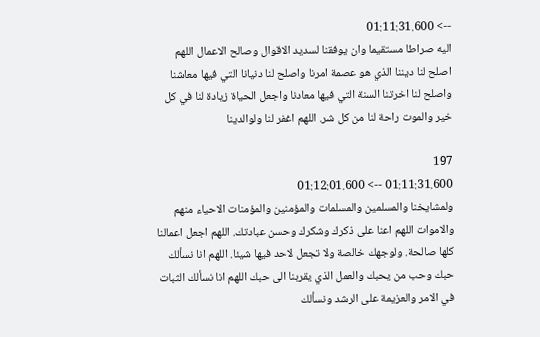--> 01:11:31.600
اليه صراطا مستقيما وان يوفقنا لسديد الاقوال وصالح الاعمال اللهم اصلح لنا ديننا الذي هو عصمة امرنا واصلح لنا دنيانا التي فيها معاشنا واصلح لنا اخرتنا السنة التي فيها معادنا واجعل الحياة زيادة لنا في كل خير والموت راحة لنا من كل شر. اللهم اغفر لنا ولوالدينا

197
01:11:31.600 --> 01:12:01.600
ولمشايخنا والمسلمين والمسلمات والمؤمنين والمؤمنات الاحياء منهم والاموات اللهم اعنا على ذكرك وشكرك وحسن عبادتك. اللهم اجعل اعمالنا كلها صالحة. ولوجهك خالصة ولا تجعل لاحد فيها شيئا. اللهم انا نسألك حبك وحب من يحبك والعمل الذي يقربنا الى حبك اللهم انا نسألك الثبات في الامر والعزيمة على الرشد ونسألك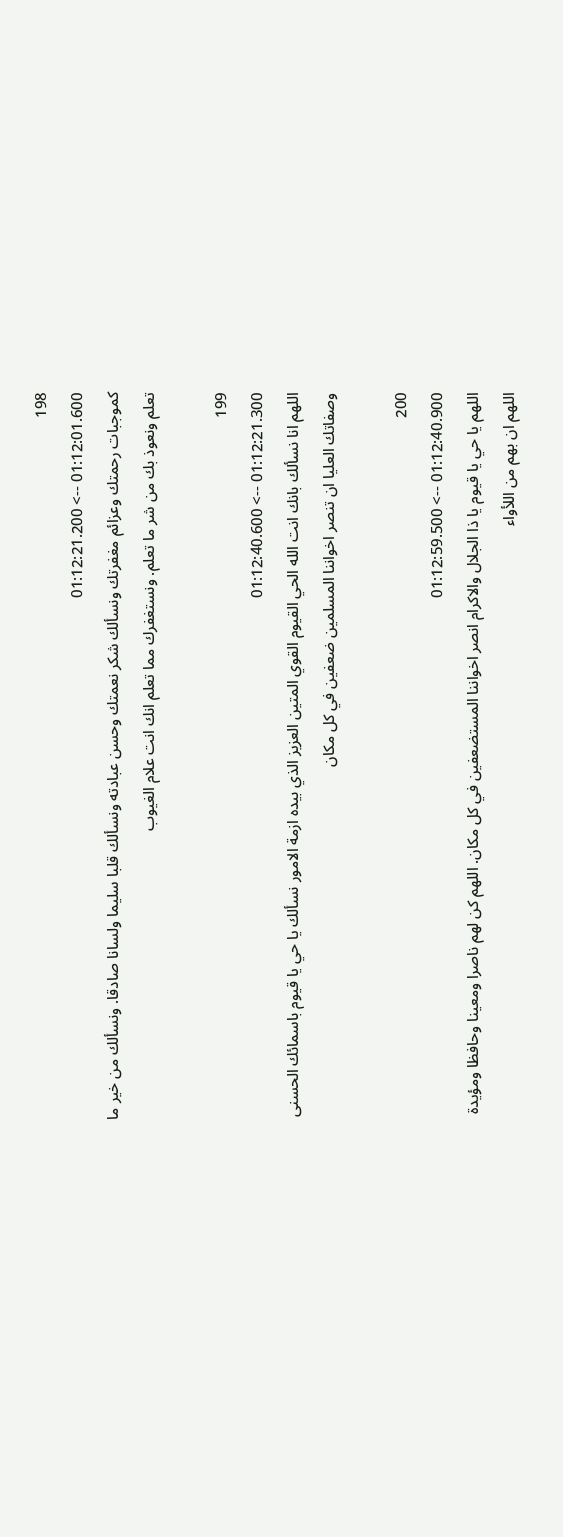198
01:12:01.600 --> 01:12:21.200
كموجبات رحمتك وعزائم مغفرتك ونسألك شكر نعمتك وحسن عبادته ونسألك قلبا سليما ولسانا صادقا. ونسألك من خير ما تعلم ونعوذ بك من شر ما تعلم. ونستغفرك مما تعلم انك انت علام الغيوب

199
01:12:21.300 --> 01:12:40.600
اللهم انا نسألك بانك انت الله الحي القيوم القوي المتين العزيز الذي بيده ازمة الامور نسألك يا حي يا قيوم باسمائك الحسنى وصفاتك العليا ان تنصر اخواننا المسلمين ضعفين في كل مكان

200
01:12:40.900 --> 01:12:59.500
اللهم يا حي يا قيوم يا ذا الجلال والاكرام انصر اخواننا المستضعفين في كل مكان. اللهم كن لهم ناصرا ومعينا وحافظا ومؤيدة اللهم ان بهم من اللأواء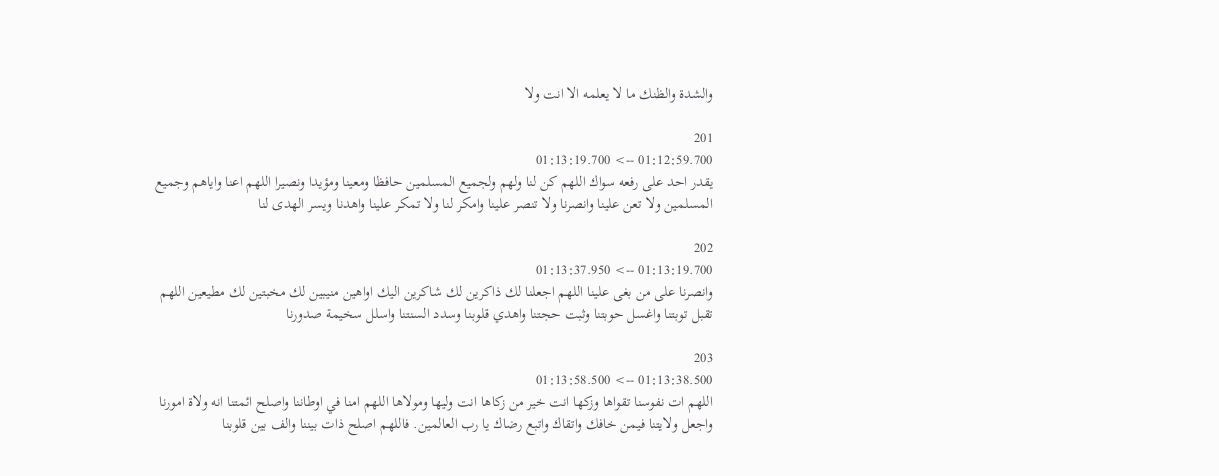والشدة والظنك ما لا يعلمه الا انت ولا

201
01:12:59.700 --> 01:13:19.700
يقدر احد على رفعه سواك اللهم كن لنا ولهم ولجميع المسلمين حافظا ومعينا ومؤيدا ونصيرا اللهم اعنا واياهم وجميع المسلمين ولا تعن علينا وانصرنا ولا تنصر علينا وامكر لنا ولا تمكر علينا واهدنا ويسر الهدى لنا

202
01:13:19.700 --> 01:13:37.950
وانصرنا على من بغى علينا اللهم اجعلنا لك ذاكرين لك شاكرين اليك اواهين منيبين لك مخبتين لك مطيعين اللهم تقبل توبتنا واغسل حوبتنا وثبت حجتنا واهدي قلوبنا وسدد السنتنا واسلل سخيمة صدورنا

203
01:13:38.500 --> 01:13:58.500
اللهم ات نفوسنا تقواها وزكها انت خير من زكاها انت وليها ومولاها اللهم امنا في اوطاننا واصلح ائمتنا انه ولاة امورنا واجعل ولايتنا فيمن خافك واتقاك واتبع رضاك يا رب العالمين. فاللهم اصلح ذات بيننا والف بين قلوبنا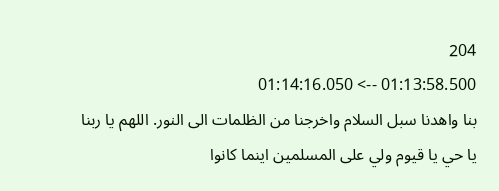204
01:13:58.500 --> 01:14:16.050
بنا واهدنا سبل السلام واخرجنا من الظلمات الى النور. اللهم يا ربنا يا حي يا قيوم ولي على المسلمين اينما كانوا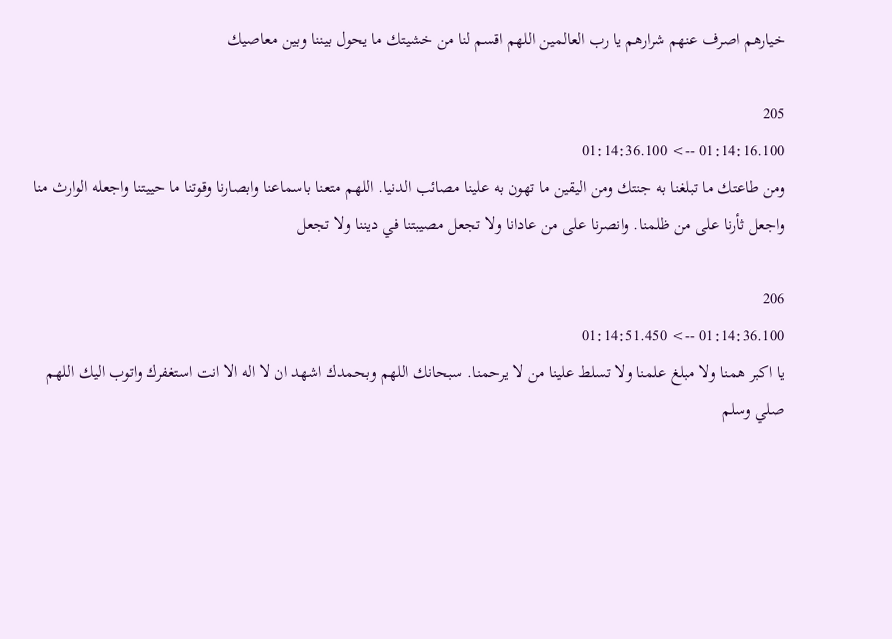خيارهم اصرف عنهم شرارهم يا رب العالمين اللهم اقسم لنا من خشيتك ما يحول بيننا وبين معاصيك

205
01:14:16.100 --> 01:14:36.100
ومن طاعتك ما تبلغنا به جنتك ومن اليقين ما تهون به علينا مصائب الدنيا. اللهم متعنا باسماعنا وابصارنا وقوتنا ما حييتنا واجعله الوارث منا واجعل ثأرنا على من ظلمنا. وانصرنا على من عادانا ولا تجعل مصيبتنا في ديننا ولا تجعل

206
01:14:36.100 --> 01:14:51.450
يا اكبر همنا ولا مبلغ علمنا ولا تسلط علينا من لا يرحمنا. سبحانك اللهم وبحمدك اشهد ان لا اله الا انت استغفرك واتوب اليك اللهم صلي وسلم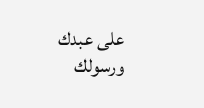على عبدك ورسولك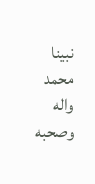نبينا محمد واله وصحبه